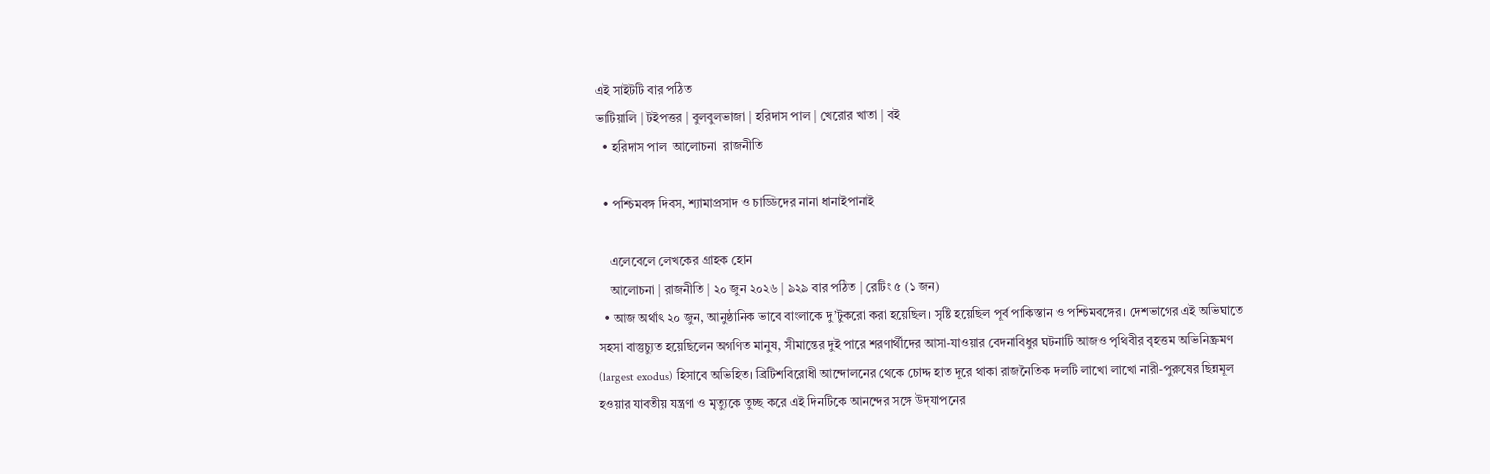এই সাইটটি বার পঠিত
ভাটিয়ালি | টইপত্তর | বুলবুলভাজা | হরিদাস পাল | খেরোর খাতা | বই
  • হরিদাস পাল  আলোচনা  রাজনীতি

  • পশ্চিমবঙ্গ দিবস, শ্যামাপ্রসাদ ও চাড্ডিদের নানা ধানাইপানাই

    এলেবেলে লেখকের গ্রাহক হোন
    আলোচনা | রাজনীতি | ২০ জুন ২০২৬ | ৯২৯ বার পঠিত | রেটিং ৫ (১ জন)
  • আজ অর্থাৎ ২০ জুন, আনুষ্ঠানিক ভাবে বাংলাকে দু’টুকরো করা হয়েছিল। সৃষ্টি হয়েছিল পূর্ব পাকিস্তান ও পশ্চিমবঙ্গের। দেশভাগের এই অভিঘাতে সহসা বাস্তুচ্যুত হয়েছিলেন অগণিত মানুষ, সীমান্তের দুই পারে শরণার্থীদের আসা-যাওয়ার বেদনাবিধুর ঘটনাটি আজও পৃথিবীর বৃহত্তম অভিনিষ্ক্রমণ (largest exodus) হিসাবে অভিহিত। ব্রিটিশবিরোধী আন্দোলনের থেকে চোদ্দ হাত দূরে থাকা রাজনৈতিক দলটি লাখো লাখো নারী-পুরুষের ছিন্নমূল হওয়ার যাবতীয় যন্ত্রণা ও মৃত্যুকে তুচ্ছ করে এই দিনটিকে আনন্দের সঙ্গে উদ্‌যাপনের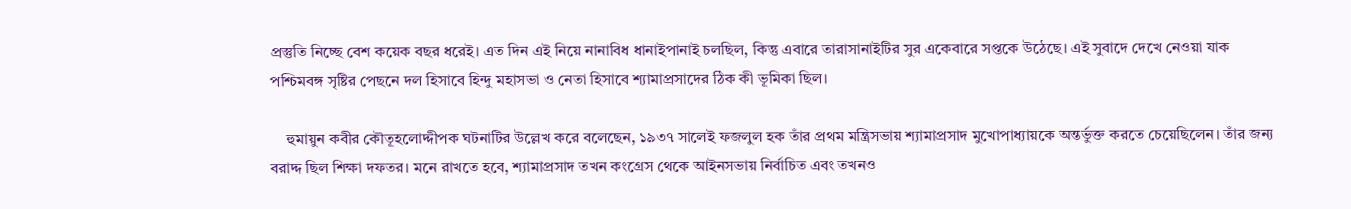প্রস্তুতি নিচ্ছে বেশ কয়েক বছর ধরেই। এত দিন এই নিয়ে নানাবিধ ধানাইপানাই চলছিল, কিন্তু এবারে তারাসানাইটির সুর একেবারে সপ্তকে উঠেছে। এই সুবাদে দেখে নেওয়া যাক পশ্চিমবঙ্গ সৃষ্টির পেছনে দল হিসাবে হিন্দু মহাসভা ও নেতা হিসাবে শ্যামাপ্রসাদের ঠিক কী ভূমিকা ছিল।

    হুমায়ুন কবীর কৌতূহলোদ্দীপক ঘটনাটির উল্লেখ করে বলেছেন, ১৯৩৭ সালেই ফজলুল হক তাঁর প্রথম মন্ত্রিসভায় শ্যামাপ্রসাদ মুখোপাধ্যায়কে অন্তর্ভুক্ত করতে চেয়েছিলেন। তাঁর জন্য বরাদ্দ ছিল শিক্ষা দফতর। মনে রাখতে হবে, শ্যামাপ্রসাদ তখন কংগ্রেস থেকে আইনসভায় নির্বাচিত এবং তখনও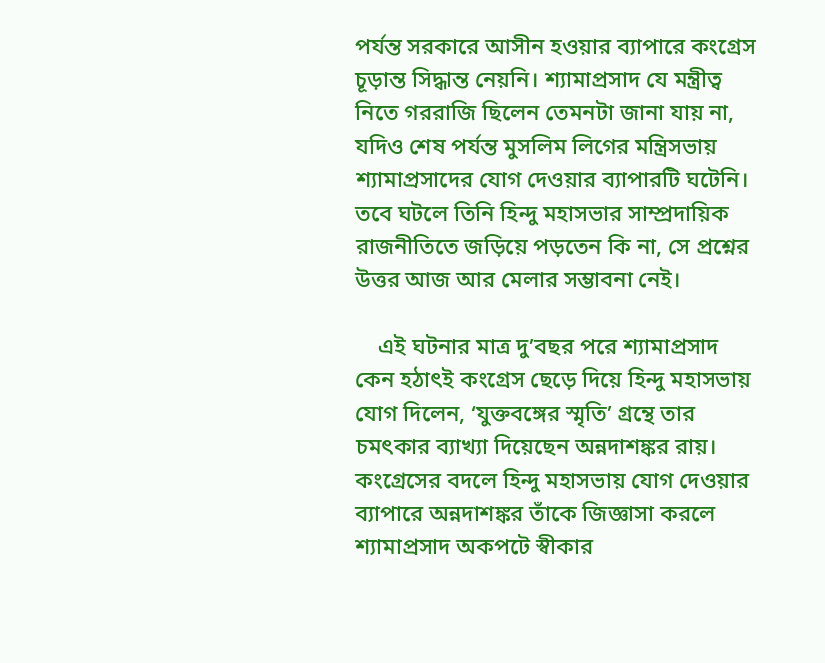পর্যন্ত সরকারে আসীন হওয়ার ব্যাপারে কংগ্রেস চূড়ান্ত সিদ্ধান্ত নেয়নি। শ্যামাপ্রসাদ যে মন্ত্রীত্ব নিতে গররাজি ছিলেন তেমনটা জানা যায় না, যদিও শেষ পর্যন্ত মুসলিম লিগের মন্ত্রিসভায় শ্যামাপ্রসাদের যোগ দেওয়ার ব্যাপারটি ঘটেনি। তবে ঘটলে তিনি হিন্দু মহাসভার সাম্প্রদায়িক রাজনীতিতে জড়িয়ে পড়তেন কি না, সে প্রশ্নের উত্তর আজ আর মেলার সম্ভাবনা নেই।

    এই ঘটনার মাত্র দু’বছর পরে শ্যামাপ্রসাদ কেন হঠাৎই কংগ্রেস ছেড়ে দিয়ে হিন্দু মহাসভায় যোগ দিলেন, ‘যুক্তবঙ্গের স্মৃতি’ গ্রন্থে তার চমৎকার ব্যাখ্যা দিয়েছেন অন্নদাশঙ্কর রায়। কংগ্রেসের বদলে হিন্দু মহাসভায় যোগ দেওয়ার ব্যাপারে অন্নদাশঙ্কর তাঁকে জিজ্ঞাসা করলে শ্যামাপ্রসাদ অকপটে স্বীকার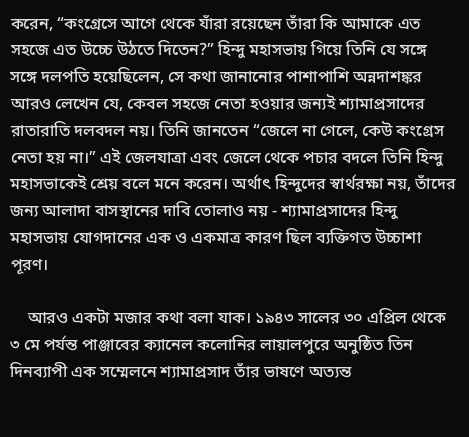করেন, “কংগ্রেসে আগে থেকে যাঁরা রয়েছেন তাঁরা কি আমাকে এত সহজে এত উচ্চে উঠতে দিতেন?” হিন্দু মহাসভায় গিয়ে তিনি যে সঙ্গে সঙ্গে দলপতি হয়েছিলেন, সে কথা জানানোর পাশাপাশি অন্নদাশঙ্কর আরও লেখেন যে, কেবল সহজে নেতা হওয়ার জন্যই শ্যামাপ্রসাদের রাতারাতি দলবদল নয়। তিনি জানতেন “জেলে না গেলে, কেউ কংগ্রেস নেতা হয় না।” এই জেলযাত্রা এবং জেলে থেকে পচার বদলে তিনি হিন্দু মহাসভাকেই শ্রেয় বলে মনে করেন। অর্থাৎ হিন্দুদের স্বার্থরক্ষা নয়, তাঁদের জন্য আলাদা বাসস্থানের দাবি তোলাও নয় - শ্যামাপ্রসাদের হিন্দু মহাসভায় যোগদানের এক ও একমাত্র কারণ ছিল ব্যক্তিগত উচ্চাশা পূরণ।

    আরও একটা মজার কথা বলা যাক। ১৯৪৩ সালের ৩০ এপ্রিল থেকে ৩ মে পর্যন্ত পাঞ্জাবের ক্যানেল কলোনির লায়ালপুরে অনুষ্ঠিত তিন দিনব্যাপী এক সম্মেলনে শ্যামাপ্রসাদ তাঁর ভাষণে অত্যন্ত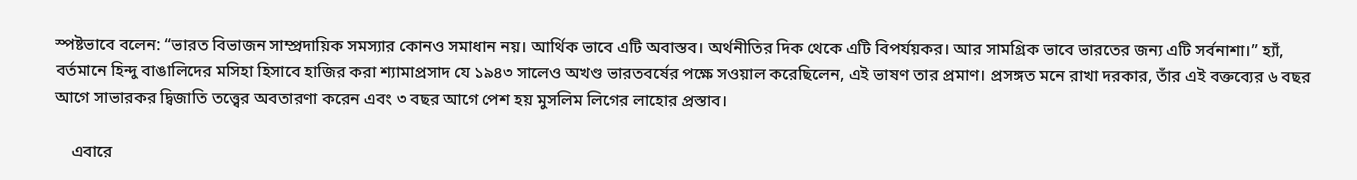স্পষ্টভাবে বলেন: “ভারত বিভাজন সাম্প্রদায়িক সমস্যার কোনও সমাধান নয়। আর্থিক ভাবে এটি অবাস্তব। অর্থনীতির দিক থেকে এটি বিপর্যয়কর। আর সামগ্রিক ভাবে ভারতের জন্য এটি সর্বনাশা।” হ্যাঁ, বর্তমানে হিন্দু বাঙালিদের মসিহা হিসাবে হাজির করা শ্যামাপ্রসাদ যে ১৯৪৩ সালেও অখণ্ড ভারতবর্ষের পক্ষে সওয়াল করেছিলেন, এই ভাষণ তার প্রমাণ। প্রসঙ্গত মনে রাখা দরকার, তাঁর এই বক্তব্যের ৬ বছর আগে সাভারকর দ্বিজাতি তত্ত্বের অবতারণা করেন এবং ৩ বছর আগে পেশ হয় মুসলিম লিগের লাহোর প্রস্তাব।

    এবারে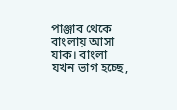পাঞ্জাব থেকে বাংলায় আসা যাক। বাংলা যখন ভাগ হচ্ছে,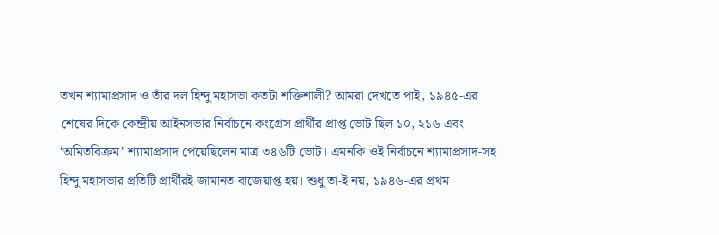তখন শ্যামাপ্রসাদ ও তাঁর দল হিন্দু মহাসভা কতটা শক্তিশালী? আমরা দেখতে পাই, ১৯৪৫-এর শেষের দিকে কেন্দ্রীয় আইনসভার নির্বাচনে কংগ্রেস প্রার্থীর প্রাপ্ত ভোট ছিল ১০, ২১৬ এবং ‘অমিতবিক্রম’ শ্যামাপ্রসাদ পেয়েছিলেন মাত্র ৩৪৬টি ভোট। এমনকি ওই নির্বাচনে শ্যামাপ্রসাদ-সহ হিন্দু মহাসভার প্রতিটি প্রার্থীরই জামানত বাজেয়াপ্ত হয়। শুধু তা-ই নয়, ১৯৪৬-এর প্রথম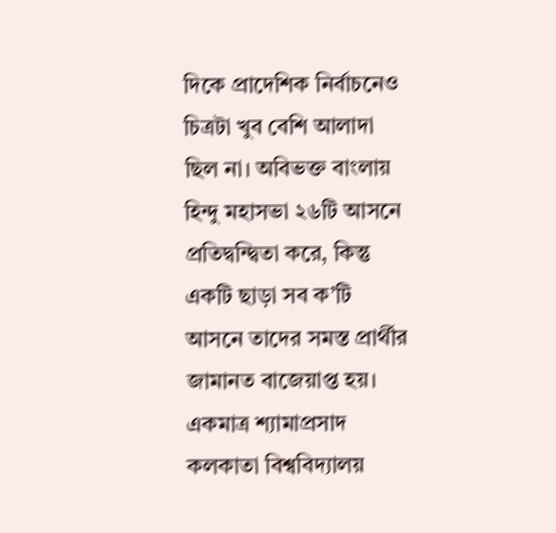দিকে প্রাদেশিক নির্বাচনেও চিত্রটা খুব বেশি আলাদা ছিল না। অবিভক্ত বাংলায় হিন্দু মহাসভা ২৬টি আসনে প্রতিদ্বন্দ্বিতা করে, কিন্তু একটি ছাড়া সব ক’টি আসনে তাদের সমস্ত প্রার্থীর জামানত বাজেয়াপ্ত হয়। একমাত্র শ্যামাপ্রসাদ কলকাতা বিশ্ববিদ্যালয়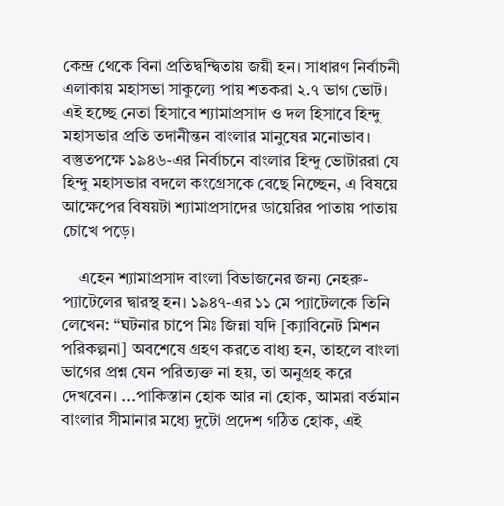কেন্দ্র থেকে বিনা প্রতিদ্বন্দ্বিতায় জয়ী হন। সাধারণ নির্বাচনী এলাকায় মহাসভা সাকুল্যে পায় শতকরা ২.৭ ভাগ ভোট। এই হচ্ছে নেতা হিসাবে শ্যামাপ্রসাদ ও দল হিসাবে হিন্দু মহাসভার প্রতি তদানীন্তন বাংলার মানুষের মনোভাব। বস্তুতপক্ষে ১৯৪৬-এর নির্বাচনে বাংলার হিন্দু ভোটাররা যে হিন্দু মহাসভার বদলে কংগ্রেসকে বেছে নিচ্ছেন, এ বিষয়ে আক্ষেপের বিষয়টা শ্যামাপ্রসাদের ডায়েরির পাতায় পাতায় চোখে পড়ে।

    এহেন শ্যামাপ্রসাদ বাংলা বিভাজনের জন্য নেহরু-প্যাটেলের দ্বারস্থ হন। ১৯৪৭-এর ১১ মে প্যাটেলকে তিনি লেখেন: “ঘটনার চাপে মিঃ জিন্না যদি [ক্যাবিনেট মিশন পরিকল্পনা] অবশেষে গ্রহণ করতে বাধ্য হন, তাহলে বাংলা ভাগের প্রশ্ন যেন পরিত্যক্ত না হয়, তা অনুগ্রহ করে দেখবেন। ...পাকিস্তান হোক আর না হোক, আমরা বর্তমান বাংলার সীমানার মধ্যে দুটো প্রদেশ গঠিত হোক, এই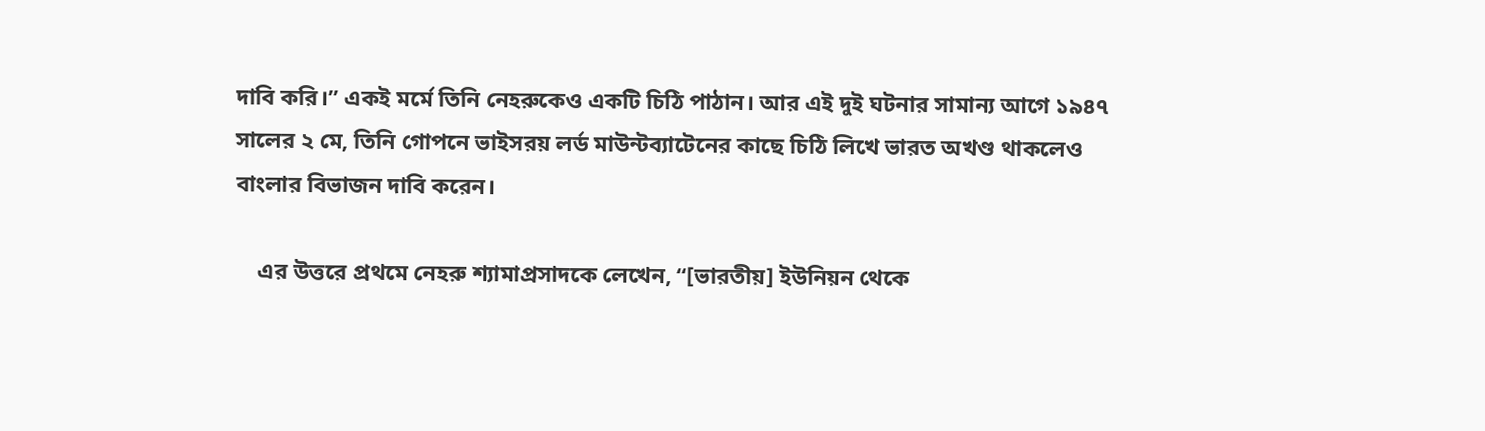দাবি করি।” একই মর্মে তিনি নেহরুকেও একটি চিঠি পাঠান। আর এই দুই ঘটনার সামান্য আগে ১৯৪৭ সালের ২ মে, তিনি গোপনে ভাইসরয় লর্ড মাউন্টব্যাটেনের কাছে চিঠি লিখে ভারত অখণ্ড থাকলেও বাংলার বিভাজন দাবি করেন।

    এর উত্তরে প্রথমে নেহরু শ্যামাপ্রসাদকে লেখেন, “[ভারতীয়] ইউনিয়ন থেকে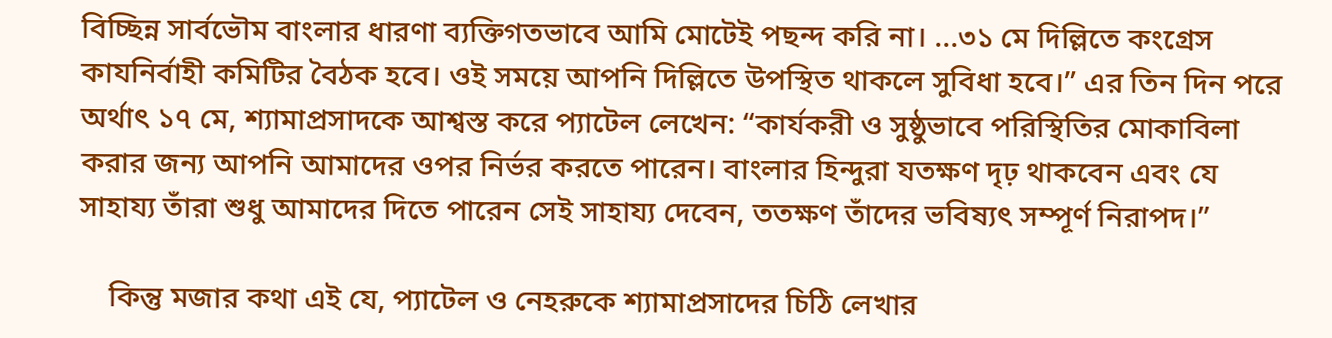বিচ্ছিন্ন সার্বভৌম বাংলার ধারণা ব্যক্তিগতভাবে আমি মোটেই পছন্দ করি না। ...৩১ মে দিল্লিতে কংগ্রেস কাযনির্বাহী কমিটির বৈঠক হবে। ওই সময়ে আপনি দিল্লিতে উপস্থিত থাকলে সুবিধা হবে।” এর তিন দিন পরে অর্থাৎ ১৭ মে, শ্যামাপ্রসাদকে আশ্বস্ত করে প্যাটেল লেখেন: “কার্যকরী ও সুষ্ঠুভাবে পরিস্থিতির মোকাবিলা করার জন্য আপনি আমাদের ওপর নির্ভর করতে পারেন। বাংলার হিন্দুরা যতক্ষণ দৃঢ় থাকবেন এবং যে সাহায্য তাঁরা শুধু আমাদের দিতে পারেন সেই সাহায্য দেবেন, ততক্ষণ তাঁদের ভবিষ্যৎ সম্পূর্ণ নিরাপদ।”

    কিন্তু মজার কথা এই যে, প্যাটেল ও নেহরুকে শ্যামাপ্রসাদের চিঠি লেখার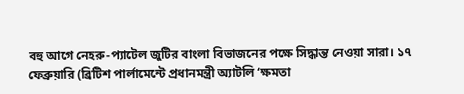বহু আগে নেহরু-প্যাটেল জুটির বাংলা বিভাজনের পক্ষে সিদ্ধান্ত নেওয়া সারা। ১৭ ফেব্রুয়ারি (ব্রিটিশ পার্লামেন্টে প্রধানমন্ত্রী অ্যাটলি ‘ক্ষমতা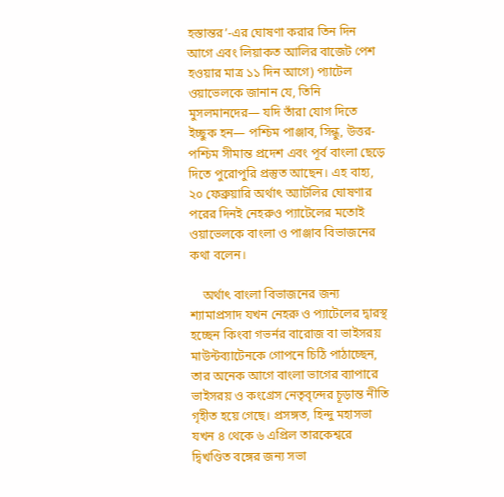হস্তান্তর’-এর ঘোষণা করার তিন দিন আগে এবং লিয়াকত আলির বাজেট পেশ হওয়ার মাত্র ১১ দিন আগে) প্যাটেল ওয়াভেলকে জানান যে, তিনি মুসলমানদের— যদি তাঁরা যোগ দিতে ইচ্ছুক হন— পশ্চিম পাঞ্জাব, সিন্ধু, উত্তর-পশ্চিম সীমান্ত প্রদেশ এবং পূর্ব বাংলা ছেড়ে দিতে পুরোপুরি প্রস্তুত আছেন। এহ বাহ্য, ২০ ফেব্রুয়ারি অর্থাৎ অ্যাটলির ঘোষণার পরের দিনই নেহরুও প্যাটেলের মতোই ওয়াভেলকে বাংলা ও পাঞ্জাব বিভাজনের কথা বলেন।

    অর্থাৎ বাংলা বিভাজনের জন্য শ্যামাপ্রসাদ যখন নেহরু ও প্যাটেলের দ্বারস্থ হচ্ছেন কিংবা গভর্নর বারোজ বা ভাইসরয় মাউন্টব্যাটেনকে গোপনে চিঠি পাঠাচ্ছেন, তার অনেক আগে বাংলা ভাগের ব্যাপারে ভাইসরয় ও কংগ্রেস নেতৃবৃন্দের চূড়ান্ত নীতি গৃহীত হয়ে গেছে। প্রসঙ্গত, হিন্দু মহাসভা যখন ৪ থেকে ৬ এপ্রিল তারকেশ্বরে দ্বিখণ্ডিত বঙ্গের জন্য সভা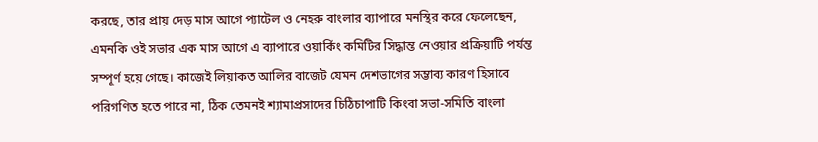করছে, তার প্রায় দেড় মাস আগে প্যাটেল ও নেহরু বাংলার ব্যাপারে মনস্থির করে ফেলেছেন, এমনকি ওই সভার এক মাস আগে এ ব্যাপারে ওয়ার্কিং কমিটির সিদ্ধান্ত নেওয়ার প্রক্রিয়াটি পর্যন্ত সম্পূর্ণ হয়ে গেছে। কাজেই লিয়াকত আলির বাজেট যেমন দেশভাগের সম্ভাব্য কারণ হিসাবে পরিগণিত হতে পারে না, ঠিক তেমনই শ্যামাপ্রসাদের চিঠিচাপাটি কিংবা সভা-সমিতি বাংলা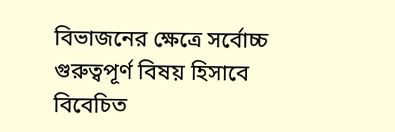বিভাজনের ক্ষেত্রে সর্বোচ্চ গুরুত্বপূর্ণ বিষয় হিসাবে বিবেচিত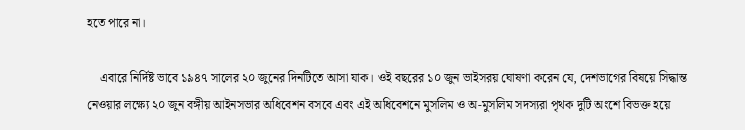হতে পারে না।

    এবারে নির্দিষ্ট ভাবে ১৯৪৭ সালের ২০ জুনের দিনটিতে আসা যাক। ওই বছরের ১০ জুন ভাইসরয় ঘোষণা করেন যে, দেশভাগের বিষয়ে সিদ্ধান্ত নেওয়ার লক্ষ্যে ২০ জুন বঙ্গীয় আইনসভার অধিবেশন বসবে এবং এই অধিবেশনে মুসলিম ও অ-মুসলিম সদস্যরা পৃথক দুটি অংশে বিভক্ত হয়ে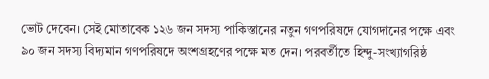ভোট দেবেন। সেই মোতাবেক ১২৬ জন সদস্য পাকিস্তানের নতুন গণপরিষদে যোগদানের পক্ষে এবং ৯০ জন সদস্য বিদ্যমান গণপরিষদে অংশগ্রহণের পক্ষে মত দেন। পরবর্তীতে হিন্দু-সংখ্যাগরিষ্ঠ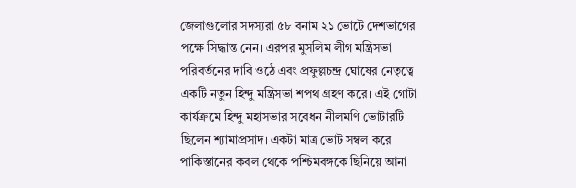জেলাগুলোর সদস্যরা ৫৮ বনাম ২১ ভোটে দেশভাগের পক্ষে সিদ্ধান্ত নেন। এরপর মুসলিম লীগ মন্ত্রিসভা পরিবর্তনের দাবি ওঠে এবং প্রফুল্লচন্দ্র ঘোষের নেতৃত্বে একটি নতুন হিন্দু মন্ত্রিসভা শপথ গ্রহণ করে। এই গোটা কার্যক্রমে হিন্দু মহাসভার সবেধন নীলমণি ভোটারটি ছিলেন শ্যামাপ্রসাদ। একটা মাত্র ভোট সম্বল করে পাকিস্তানের কবল থেকে পশ্চিমবঙ্গকে ছিনিয়ে আনা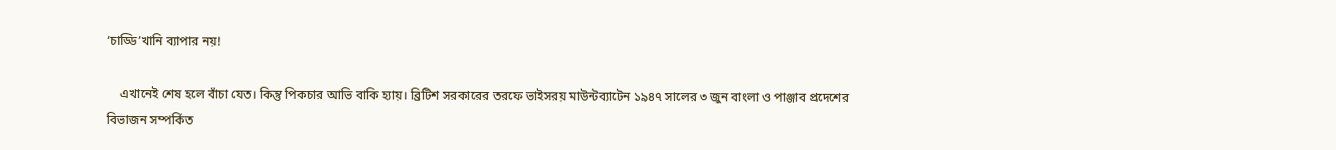‘চাড্ডি’খানি ব্যাপার নয়!

    এখানেই শেষ হলে বাঁচা যেত। কিন্তু পিকচার আভি বাকি হ্যায়। ব্রিটিশ সরকারের তরফে ভাইসরয় মাউন্টব্যাটেন ১৯৪৭ সালের ৩ জুন বাংলা ও পাঞ্জাব প্রদেশের বিভাজন সম্পর্কিত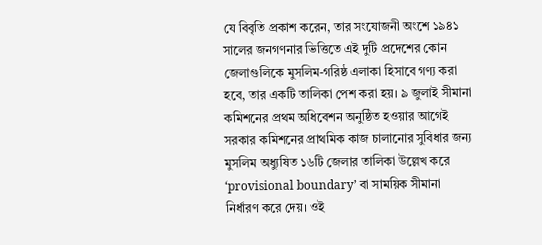যে বিবৃতি প্রকাশ করেন, তার সংযোজনী অংশে ১৯৪১ সালের জনগণনার ভিত্তিতে এই দুটি প্রদেশের কোন জেলাগুলিকে মুসলিম-গরিষ্ঠ এলাকা হিসাবে গণ্য করা হবে, তার একটি তালিকা পেশ করা হয়। ৯ জুলাই সীমানা কমিশনের প্রথম অধিবেশন অনুষ্ঠিত হওয়ার আগেই সরকার কমিশনের প্রাথমিক কাজ চালানোর সুবিধার জন্য মুসলিম অধ্যুষিত ১৬টি জেলার তালিকা উল্লেখ করে ‘provisional boundary’ বা সাময়িক সীমানা নির্ধারণ করে দেয়। ওই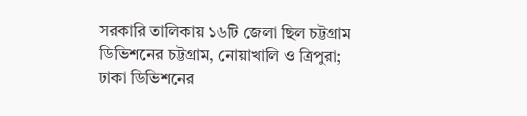সরকারি তালিকায় ১৬টি জেলা ছিল চট্টগ্রাম ডিভিশনের চট্টগ্রাম, নোয়াখালি ও ত্রিপুরা; ঢাকা ডিভিশনের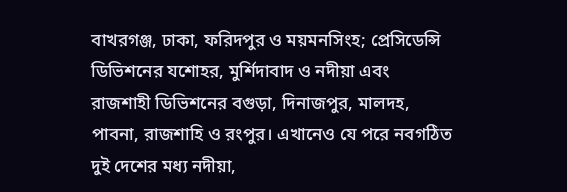বাখরগঞ্জ, ঢাকা, ফরিদপুর ও ময়মনসিংহ; প্রেসিডেন্সি ডিভিশনের যশোহর, মুর্শিদাবাদ ও নদীয়া এবং রাজশাহী ডিভিশনের বগুড়া, দিনাজপুর, মালদহ, পাবনা, রাজশাহি ও রংপুর। এখানেও যে পরে নবগঠিত দুই দেশের মধ্য নদীয়া,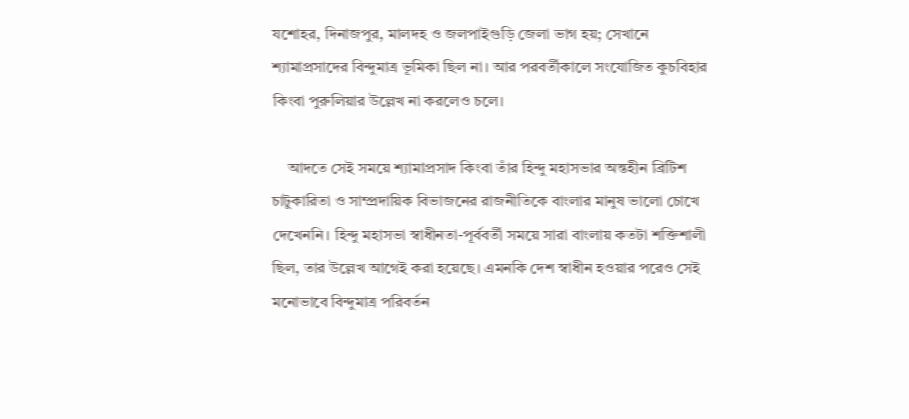যশোহর, দিনাজপুর, মালদহ ও জলপাইগুড়ি জেলা ভাগ হয়; সেখানে শ্যামাপ্রসাদের বিন্দুমাত্র ভূমিকা ছিল না। আর পরবর্তীকালে সংযোজিত কুচবিহার কিংবা পুরুলিয়ার উল্লেখ না করলেও চলে।

    আদতে সেই সময়ে শ্যামাপ্রসাদ কিংবা তাঁর হিন্দু মহাসভার অন্তহীন ব্রিটিশ চাটুকারিতা ও সাম্প্রদায়িক বিভাজনের রাজনীতিকে বাংলার মানুষ ভালো চোখে দেখেননি। হিন্দু মহাসভা স্বাধীনতা-পূর্ববর্তী সময়ে সারা বাংলায় কতটা শক্তিশালী ছিল, তার উল্লেখ আগেই করা হয়েছে। এমনকি দেশ স্বাধীন হওয়ার পরেও সেই মনোভাবে বিন্দুমাত্র পরিবর্তন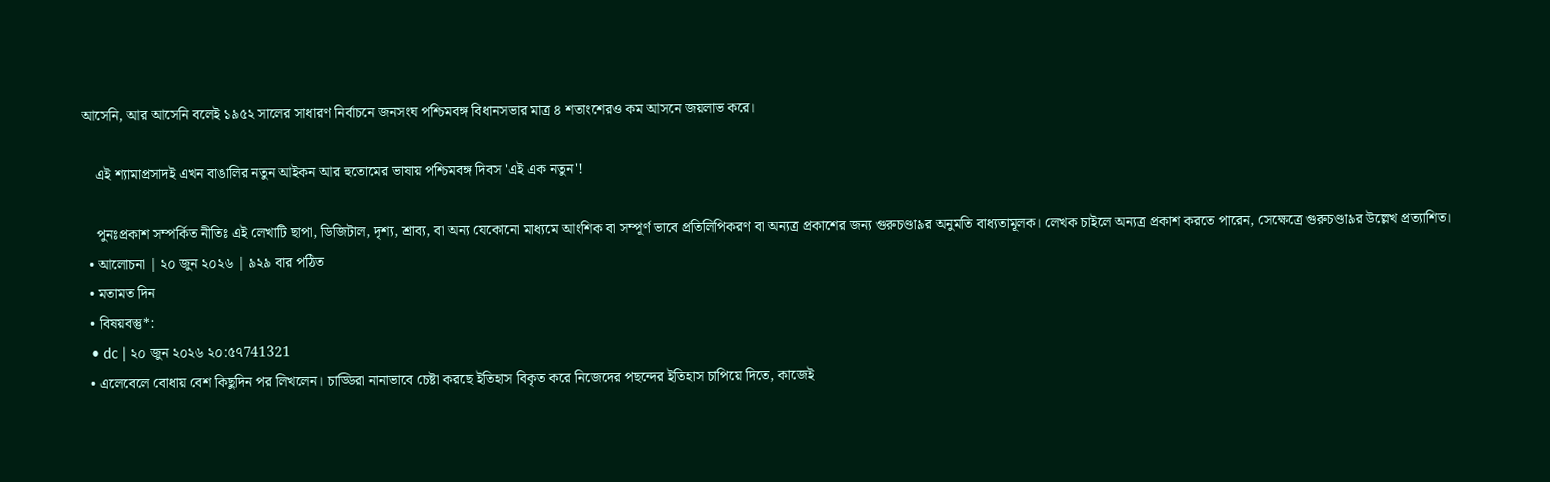আসেনি, আর আসেনি বলেই ১৯৫২ সালের সাধারণ নির্বাচনে জনসংঘ পশ্চিমবঙ্গ বিধানসভার মাত্র ৪ শতাংশেরও কম আসনে জয়লাভ করে।

    এই শ্যামাপ্রসাদই এখন বাঙালির নতুন আইকন আর হুতোমের ভাষায় পশ্চিমবঙ্গ দিবস 'এই এক নতুন'!

    পুনঃপ্রকাশ সম্পর্কিত নীতিঃ এই লেখাটি ছাপা, ডিজিটাল, দৃশ্য, শ্রাব্য, বা অন্য যেকোনো মাধ্যমে আংশিক বা সম্পূর্ণ ভাবে প্রতিলিপিকরণ বা অন্যত্র প্রকাশের জন্য গুরুচণ্ডা৯র অনুমতি বাধ্যতামূলক। লেখক চাইলে অন্যত্র প্রকাশ করতে পারেন, সেক্ষেত্রে গুরুচণ্ডা৯র উল্লেখ প্রত্যাশিত।
  • আলোচনা | ২০ জুন ২০২৬ | ৯২৯ বার পঠিত
  • মতামত দিন
  • বিষয়বস্তু*:
  • dc | ২০ জুন ২০২৬ ২০:৫৭741321
  • এলেবেলে বোধায় বেশ কিছুদিন পর লিখলেন। চাড্ডিরা নানাভাবে চেষ্টা করছে ইতিহাস বিকৃত করে নিজেদের পছন্দের ইতিহাস চাপিয়ে দিতে, কাজেই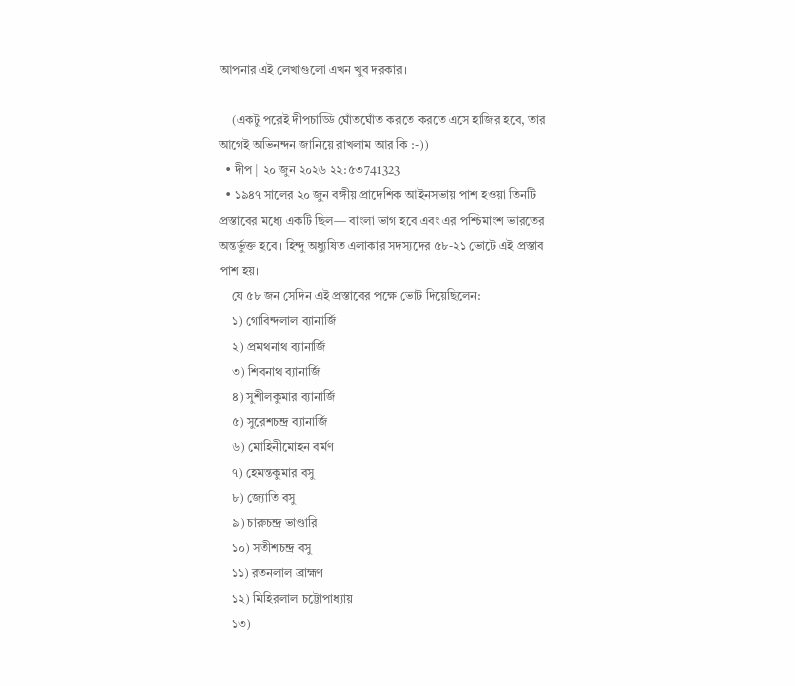আপনার এই লেখাগুলো এখন খুব দরকার।

    (একটু পরেই দীপচাড্ডি ঘোঁতঘোঁত করতে করতে এসে হাজির হবে, তার আগেই অভিনন্দন জানিয়ে রাখলাম আর কি :-))
  • দীপ | ২০ জুন ২০২৬ ২২:৫৩741323
  • ১৯৪৭ সালের ২০ জুন বঙ্গীয় প্রাদেশিক আইনসভায় পাশ হওয়া তিনটি প্রস্তাবের মধ্যে একটি ছিল— বাংলা ভাগ হবে এবং এর পশ্চিমাংশ ভারতের অন্তর্ভুক্ত হবে। হিন্দু অধ্যুষিত এলাকার সদস্যদের ৫৮-২১ ভোটে এই প্রস্তাব পাশ হয়।
    যে ৫৮ জন সেদিন এই প্রস্তাবের পক্ষে ভোট দিয়েছিলেন:
    ১) গোবিন্দলাল ব্যানার্জি
    ২) প্রমথনাথ ব্যানার্জি
    ৩) শিবনাথ ব্যানার্জি
    ৪) সুশীলকুমার ব্যানার্জি
    ৫) সুরেশচন্দ্র ব্যানার্জি
    ৬) মোহিনীমোহন বর্মণ
    ৭) হেমন্তকুমার বসু
    ৮) জ্যোতি বসু
    ৯) চারুচন্দ্র ভাণ্ডারি
    ১০) সতীশচন্দ্র বসু
    ১১) রতনলাল ব্রাহ্মণ
    ১২) মিহিরলাল চট্টোপাধ্যায়
    ১৩)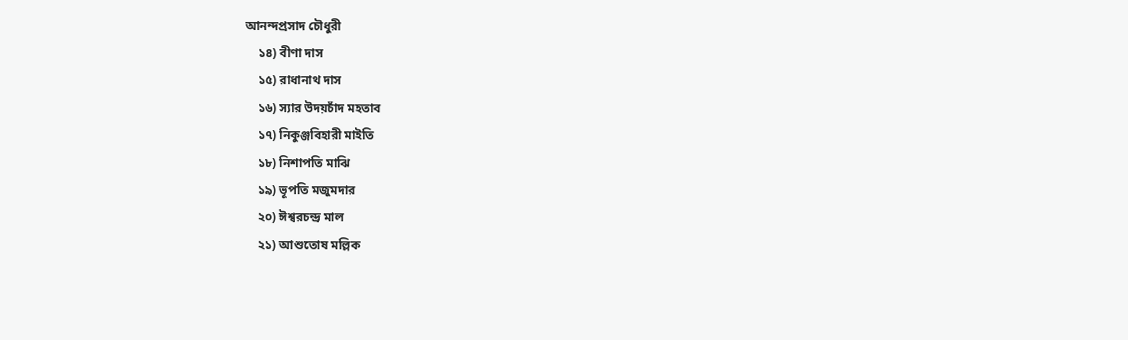আনন্দপ্রসাদ চৌধুরী
    ১৪) বীণা দাস
    ১৫) রাধানাথ দাস
    ১৬) স্যার উদয়চাঁদ মহতাব
    ১৭) নিকুঞ্জবিহারী মাইতি
    ১৮) নিশাপতি মাঝি
    ১৯) ভূপতি মজুমদার
    ২০) ঈশ্বরচন্দ্র মাল
    ২১) আশুতোষ মল্লিক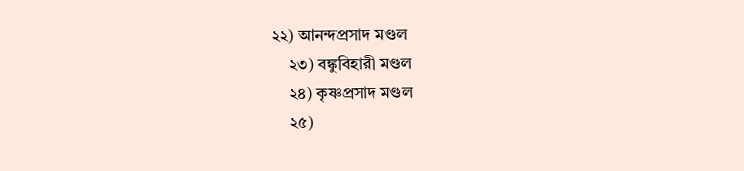২২) আনন্দপ্রসাদ মণ্ডল
    ২৩) বঙ্কুবিহারী মণ্ডল
    ২৪) কৃষ্ণপ্রসাদ মণ্ডল
    ২৫)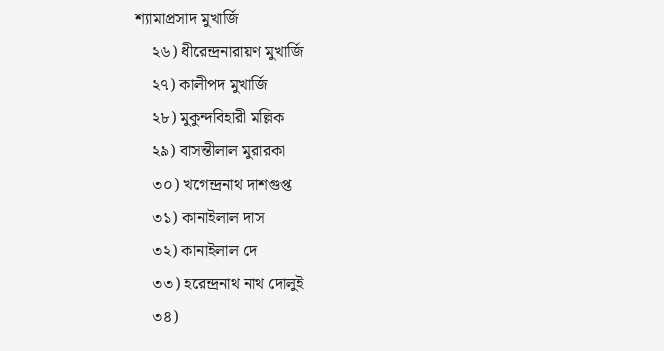শ্যামাপ্রসাদ মুখার্জি
    ২৬) ধীরেন্দ্রনারায়ণ মুখার্জি
    ২৭) কালীপদ মুখার্জি
    ২৮) মুকুন্দবিহারী মল্লিক
    ২৯) বাসন্তীলাল মুরারকা
    ৩০) খগেন্দ্রনাথ দাশগুপ্ত
    ৩১) কানাইলাল দাস
    ৩২) কানাইলাল দে
    ৩৩) হরেন্দ্রনাথ নাথ দোলুই
    ৩৪)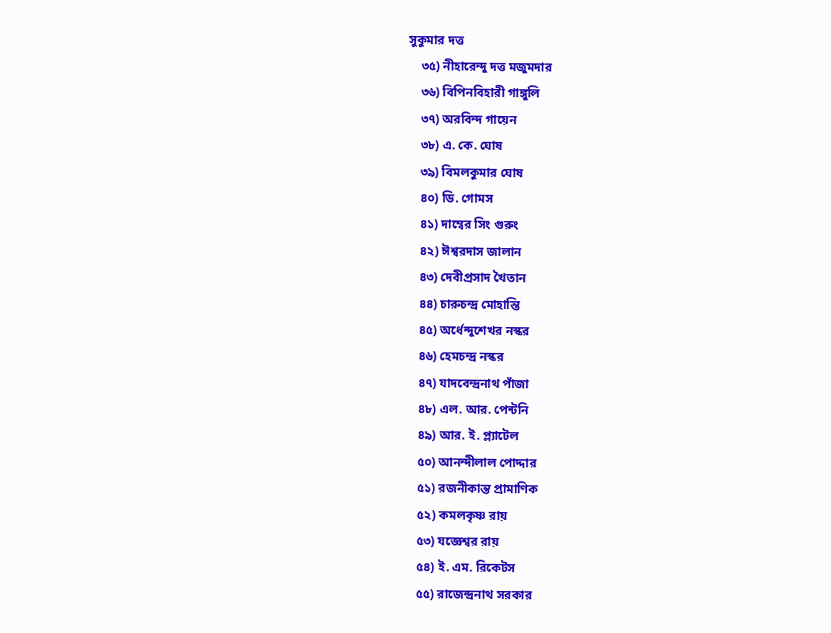সুকুমার দত্ত
    ৩৫) নীহারেন্দু দত্ত মজুমদার
    ৩৬) বিপিনবিহারী গাঙ্গুলি
    ৩৭) অরবিন্দ গায়েন
    ৩৮) এ. কে. ঘোষ
    ৩৯) বিমলকুমার ঘোষ
    ৪০) ডি. গোমস
    ৪১) দাম্বের সিং গুরুং
    ৪২) ঈশ্বরদাস জালান
    ৪৩) দেবীপ্রসাদ খৈতান
    ৪৪) চারুচন্দ্র মোহান্তি
    ৪৫) অর্ধেন্দুশেখর নস্কর
    ৪৬) হেমচন্দ্র নস্কর
    ৪৭) যাদবেন্দ্রনাথ পাঁজা
    ৪৮) এল. আর. পেন্টনি
    ৪৯) আর. ই. প্ল্যাটেল
    ৫০) আনন্দীলাল পোদ্দার
    ৫১) রজনীকান্ত প্রামাণিক
    ৫২) কমলকৃষ্ণ রায়
    ৫৩) যজ্ঞেশ্বর রায়
    ৫৪) ই. এম. রিকেটস
    ৫৫) রাজেন্দ্রনাথ সরকার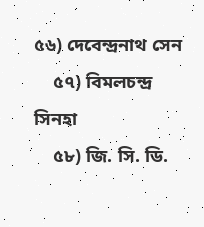৫৬) দেবেন্দ্রনাথ সেন
    ৫৭) বিমলচন্দ্র সিনহা
    ৫৮) জি. সি. ডি.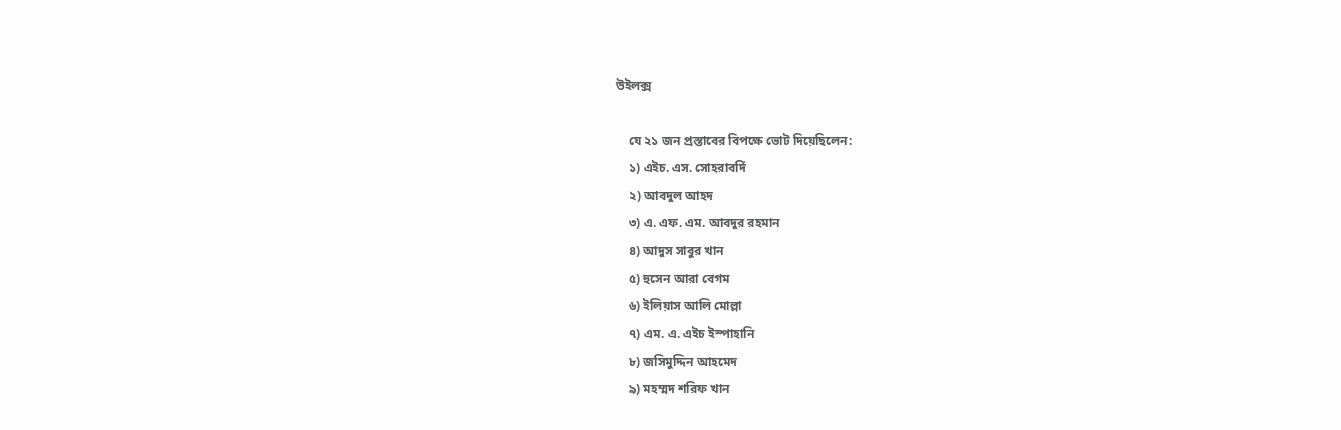উইলক্স

    যে ২১ জন প্রস্তাবের বিপক্ষে ভোট দিয়েছিলেন:
    ১) এইচ. এস. সোহরাবর্দি
    ২) আবদুল আহদ
    ৩) এ. এফ. এম. আবদুর রহমান
    ৪) আদুস সাবুর খান
    ৫) হুসেন আরা বেগম
    ৬) ইলিয়াস আলি মোল্লা
    ৭) এম. এ. এইচ ইস্পাহানি
    ৮) জসিমুদ্দিন আহমেদ
    ৯) মহম্মদ শরিফ খান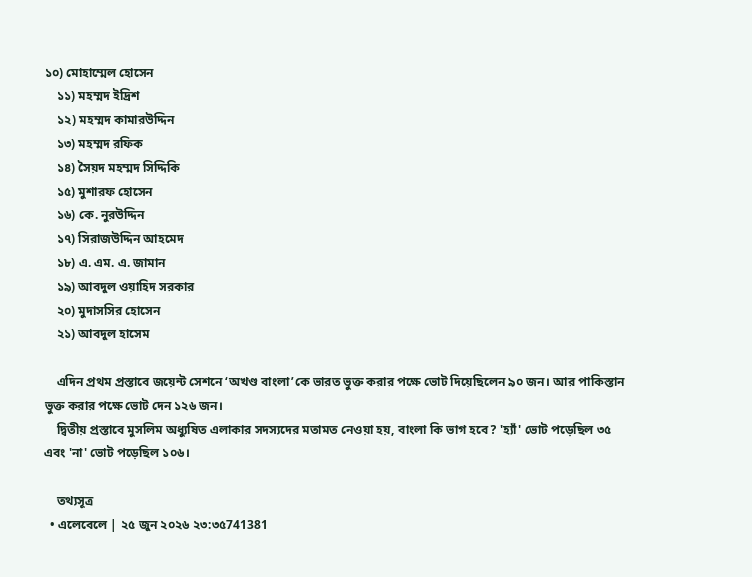১০) মোহাম্মেল হোসেন
    ১১) মহম্মদ ইদ্রিশ
    ১২) মহম্মদ কামারউদ্দিন
    ১৩) মহম্মদ রফিক
    ১৪) সৈয়দ মহম্মদ সিদ্দিকি
    ১৫) মুশারফ হোসেন
    ১৬) কে. নুরউদ্দিন
    ১৭) সিরাজউদ্দিন আহমেদ
    ১৮) এ. এম. এ. জামান
    ১৯) আবদুল ওয়াহিদ সরকার
    ২০) মুদাসসির হোসেন
    ২১) আবদুল হাসেম

    এদিন প্রথম প্রস্তাবে জয়েন্ট সেশনে ‘অখণ্ড বাংলা’কে ভারত ভুক্ত করার পক্ষে ভোট দিয়েছিলেন ৯০ জন। আর পাকিস্তান ভুক্ত করার পক্ষে ভোট দেন ১২৬ জন।
    দ্বিতীয় প্রস্তাবে মুসলিম অধ্যুষিত এলাকার সদস্যদের মতামত নেওয়া হয়, বাংলা কি ভাগ হবে? 'হ্যাঁ' ভোট পড়েছিল ৩৫ এবং 'না' ভোট পড়েছিল ১০৬।

    তথ্যসূত্র
  • এলেবেলে | ২৫ জুন ২০২৬ ২৩:৩৫741381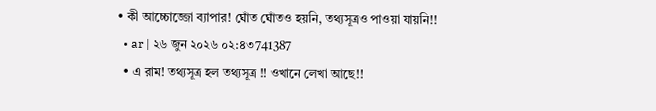• কী আচ্চোজ্জো ব্যাপার! ঘোঁত ঘোঁতও হয়নি, তথ্যসূত্রও পাওয়া যায়নি!!
  • ar | ২৬ জুন ২০২৬ ০২:৪৩741387
  • এ রাম! তথ্যসূত্র হল তথ্যসূত্র !! ওখানে লেখা আছে!!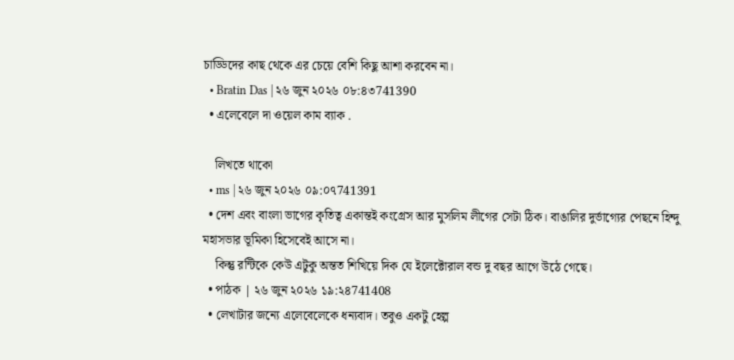চাড্ডিদের কাছ থেকে এর চেয়ে বেশি কিছু আশা করবেন না।
  • Bratin Das | ২৬ জুন ২০২৬ ০৮:৪৩741390
  • এলেবেলে দা ওয়েল কাম ব্যাক .

    লিখতে থাকো
  • ms | ২৬ জুন ২০২৬ ০৯:০৭741391
  • দেশ এবং বাংলা ভাগের কৃতিত্ব একান্তই কংগ্রেস আর মুসলিম লীগের সেটা ঠিক। বাঙালির দুর্ভাগ্যের পেছনে হিন্দু মহাসভার ভূমিকা হিসেবেই আসে না।
    কিন্তু রন্টিকে কেউ এটুকু অন্তত শিখিয়ে দিক যে ইলেক্টোরাল বন্ড দু বছর আগে উঠে গেছে।
  • পাঠক | ২৬ জুন ২০২৬ ১৯:২৪741408
  • লেখাটার জন্যে এলেবেলেকে ধন্যবাদ। তবুও একটু হেল্প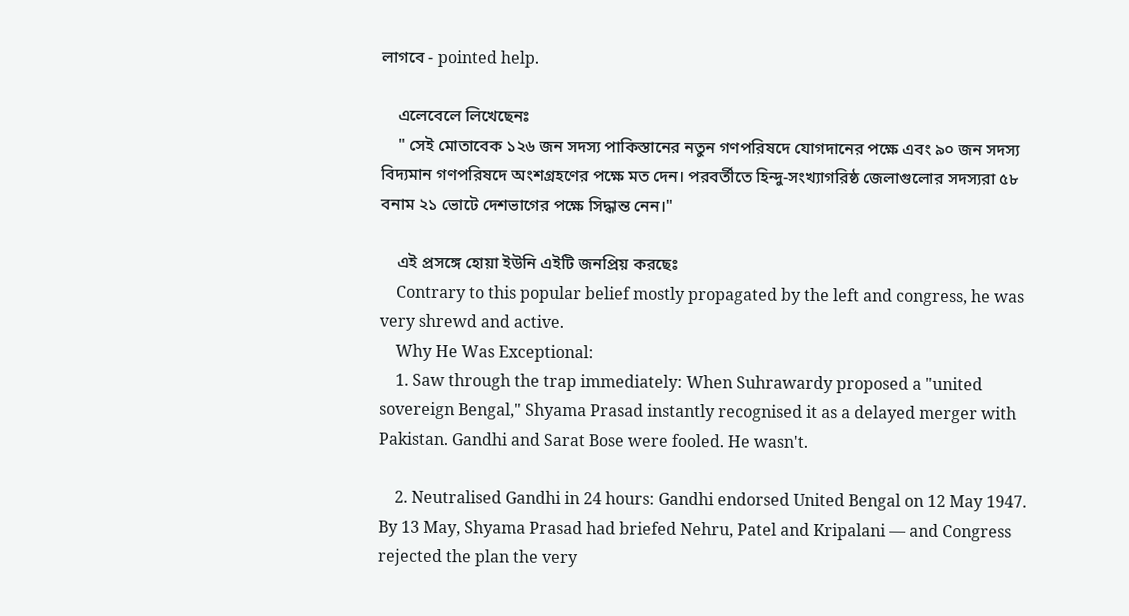লাগবে - pointed help.

    এলেবেলে লিখেছেনঃ
    " সেই মোতাবেক ১২৬ জন সদস্য পাকিস্তানের নতুন গণপরিষদে যোগদানের পক্ষে এবং ৯০ জন সদস্য বিদ্যমান গণপরিষদে অংশগ্রহণের পক্ষে মত দেন। পরবর্তীতে হিন্দু-সংখ্যাগরিষ্ঠ জেলাগুলোর সদস্যরা ৫৮ বনাম ২১ ভোটে দেশভাগের পক্ষে সিদ্ধান্ত নেন।"

    এই প্রসঙ্গে হোয়া ইউনি এইটি জনপ্রিয় করছেঃ
    Contrary to this popular belief mostly propagated by the left and congress, he was very shrewd and active.
    Why He Was Exceptional:
    1. Saw through the trap immediately: When Suhrawardy proposed a "united sovereign Bengal," Shyama Prasad instantly recognised it as a delayed merger with Pakistan. Gandhi and Sarat Bose were fooled. He wasn't.

    2. Neutralised Gandhi in 24 hours: Gandhi endorsed United Bengal on 12 May 1947. By 13 May, Shyama Prasad had briefed Nehru, Patel and Kripalani — and Congress rejected the plan the very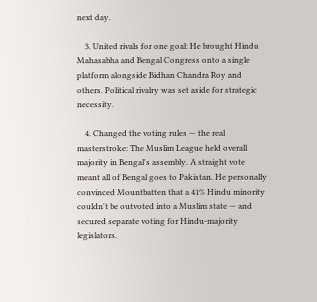next day.

    3. United rivals for one goal: He brought Hindu Mahasabha and Bengal Congress onto a single platform alongside Bidhan Chandra Roy and others. Political rivalry was set aside for strategic necessity.

    4. Changed the voting rules — the real masterstroke: The Muslim League held overall majority in Bengal's assembly. A straight vote meant all of Bengal goes to Pakistan. He personally convinced Mountbatten that a 41% Hindu minority couldn't be outvoted into a Muslim state — and secured separate voting for Hindu-majority legislators.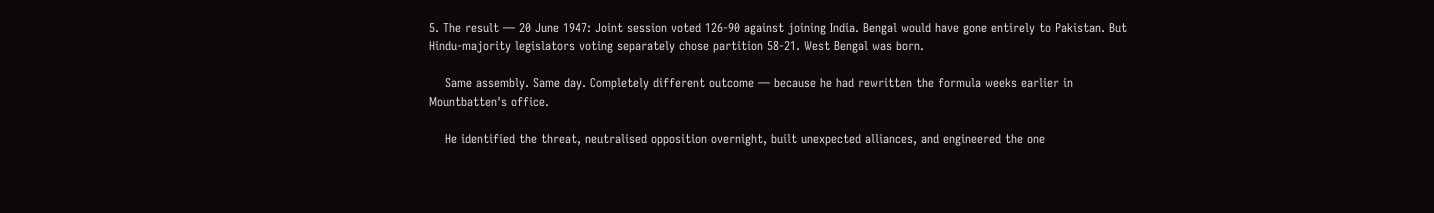5. The result — 20 June 1947: Joint session voted 126-90 against joining India. Bengal would have gone entirely to Pakistan. But Hindu-majority legislators voting separately chose partition 58-21. West Bengal was born.

    Same assembly. Same day. Completely different outcome — because he had rewritten the formula weeks earlier in Mountbatten's office.

    He identified the threat, neutralised opposition overnight, built unexpected alliances, and engineered the one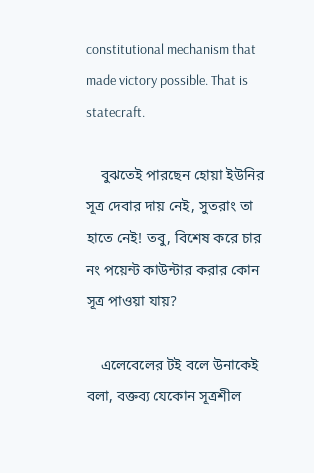constitutional mechanism that made victory possible. That is statecraft.

    বুঝতেই পারছেন হোয়া ইউনির সূত্র দেবার দায় নেই, সুতরাং তা হাতে নেই! তবু, বিশেষ করে চার নং পয়েন্ট কাউন্টার করার কোন সূত্র পাওয়া যায়?

    এলেবেলের টই বলে উনাকেই বলা, বক্তব্য যেকোন সূত্রশীল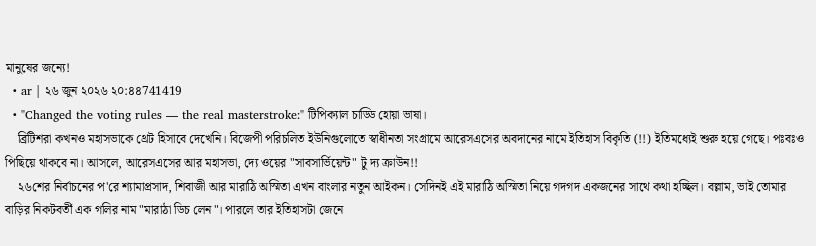মানুষের জন্যে!
  • ar | ২৬ জুন ২০২৬ ২০:৪৪741419
  • "Changed the voting rules — the real masterstroke:" টিপিক্যাল চাড্ডি হোয়া ভাষা।
    ব্রিটিশরা কখনও মহাসভাকে থ্রেট হিসাবে দেখেনি। বিজেপী পরিচলিত ইউনিগুলোতে স্বাধীনতা সংগ্রামে আরেসএসের অবদানের নামে ইতিহাস বিকৃতি (!!) ইতিমধ্যেই শুরু হয়ে গেছে। পঃবঃও পিছিয়ে থাকবে না। আসলে, আরেসএসের আর মহাসভা, দ্যে ওয়ের "সাবসার্ভিয়েন্ট" টু দ্য ক্রাউন!!
    ২৬শের নির্বাচনের প'রে শ্যামাপ্রসাদ, শিবাজী আর মারাঠি অস্মিতা এখন বাংলার নতুন আইকন। সেদিনই এই মারাঠি অস্মিতা নিয়ে গদগদ একজনের সাথে কথা হচ্ছিল। বল্লাম, ভাই তোমার বাড়ির নিকটবর্তী এক গলির নাম "মারাঠা ডিচ লেন"। পারলে তার ইতিহাসটা জেনে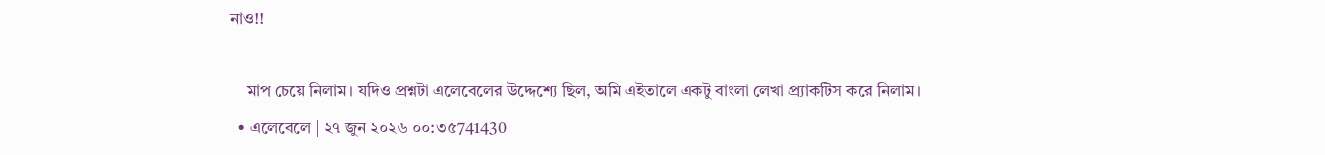নাও!!

    মাপ চেয়ে নিলাম। যদিও প্রশ্নটা এলেবেলের উদ্দেশ্যে ছিল, অমি এইতালে একটু বাংলা লেখা প্র্যাকটিস করে নিলাম।
  • এলেবেলে | ২৭ জুন ২০২৬ ০০:৩৫741430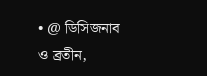• @ ডিসিজনাব ও ব্রতীন,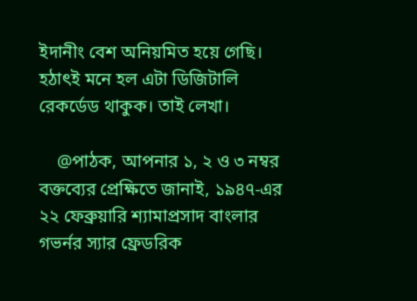ইদানীং বেশ অনিয়মিত হয়ে গেছি। হঠাৎই মনে হল এটা ডিজিটালি রেকর্ডেড থাকুক। তাই লেখা।

    @পাঠক, আপনার ১, ২ ও ৩ নম্বর বক্তব্যের প্রেক্ষিতে জানাই, ১৯৪৭-এর ২২ ফেব্রুয়ারি শ্যামাপ্রসাদ বাংলার গভর্নর স্যার ফ্রেডরিক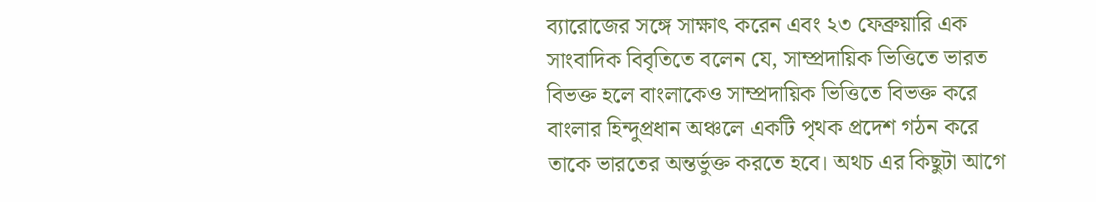ব্যারোজের সঙ্গে সাক্ষাৎ করেন এবং ২৩ ফেব্রুয়ারি এক সাংবাদিক বিবৃতিতে বলেন যে, সাম্প্রদায়িক ভিত্তিতে ভারত বিভক্ত হলে বাংলাকেও সাম্প্রদায়িক ভিত্তিতে বিভক্ত করে বাংলার হিন্দুপ্রধান অঞ্চলে একটি পৃথক প্রদেশ গঠন করে তাকে ভারতের অন্তর্ভুক্ত করতে হবে। অথচ এর কিছুটা আগে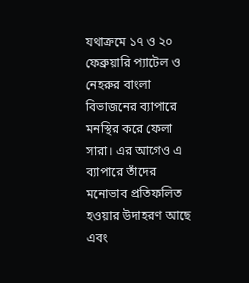যথাক্রমে ১৭ ও ২০ ফেব্রুয়ারি প্যাটেল ও নেহরুর বাংলা বিভাজনের ব্যাপারে মনস্থির করে ফেলা সারা। এর আগেও এ ব্যাপারে তাঁদের মনোভাব প্রতিফলিত হওয়ার উদাহরণ আছে এবং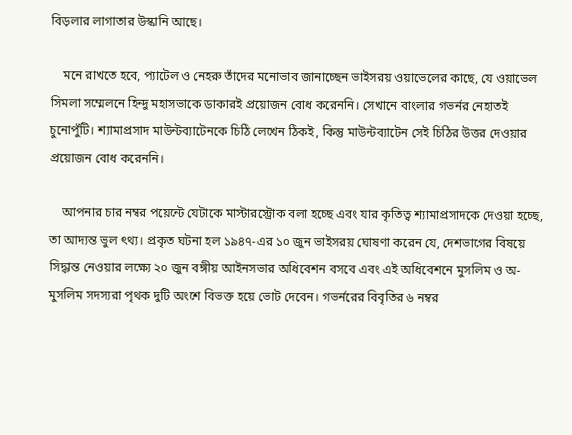বিড়লার লাগাতার উস্কানি আছে।

    মনে রাখতে হবে, প্যাটেল ও নেহরু তাঁদের মনোভাব জানাচ্ছেন ভাইসরয় ওয়াভেলের কাছে, যে ওয়াভেল সিমলা সম্মেলনে হিন্দু মহাসভাকে ডাকারই প্রয়োজন বোধ করেননি। সেখানে বাংলার গভর্নর নেহাতই চুনোপুঁটি। শ্যামাপ্রসাদ মাউন্টব্যাটেনকে চিঠি লেখেন ঠিকই, কিন্তু মাউন্টব্যাটেন সেই চিঠির উত্তর দেওয়ার প্রয়োজন বোধ করেননি।

    আপনার চার নম্বর পয়েন্টে যেটাকে মাস্টারস্ট্রোক বলা হচ্ছে এবং যার কৃতিত্ব শ্যামাপ্রসাদকে দেওয়া হচ্ছে, তা আদ্যন্ত ভুল ৎথ্য। প্রকৃত ঘটনা হল ১৯৪৭-এর ১০ জুন ভাইসরয় ঘোষণা করেন যে, দেশভাগের বিষয়ে সিদ্ধান্ত নেওয়ার লক্ষ্যে ২০ জুন বঙ্গীয় আইনসভার অধিবেশন বসবে এবং এই অধিবেশনে মুসলিম ও অ-মুসলিম সদস্যরা পৃথক দুটি অংশে বিভক্ত হয়ে ভোট দেবেন। গভর্নরের বিবৃতির ৬ নম্বর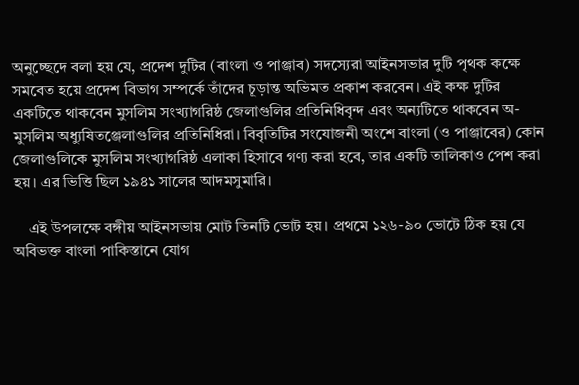অনুচ্ছেদে বলা হয় যে, প্রদেশ দুটির (বাংলা ও পাঞ্জাব) সদস্যেরা আইনসভার দুটি পৃথক কক্ষে সমবেত হয়ে প্রদেশ বিভাগ সম্পর্কে তাঁদের চূড়ান্ত অভিমত প্রকাশ করবেন। এই কক্ষ দুটির একটিতে থাকবেন মুসলিম সংখ্যাগরিষ্ঠ জেলাগুলির প্রতিনিধিবৃন্দ এবং অন্যটিতে থাকবেন অ-মুসলিম অধ্যুষিতঞ্জেলাগুলির প্রতিনিধিরা। বিবৃতিটির সংযোজনী অংশে বাংলা (ও পাঞ্জাবের) কোন জেলাগুলিকে মুসলিম সংখ্যাগরিষ্ঠ এলাকা হিসাবে গণ্য করা হবে, তার একটি তালিকাও পেশ করা হয়। এর ভিত্তি ছিল ১৯৪১ সালের আদমসুমারি।

    এই উপলক্ষে বঙ্গীয় আইনসভায় মোট তিনটি ভোট হয়। প্রথমে ১২৬-৯০ ভোটে ঠিক হয় যে অবিভক্ত বাংলা পাকিস্তানে যোগ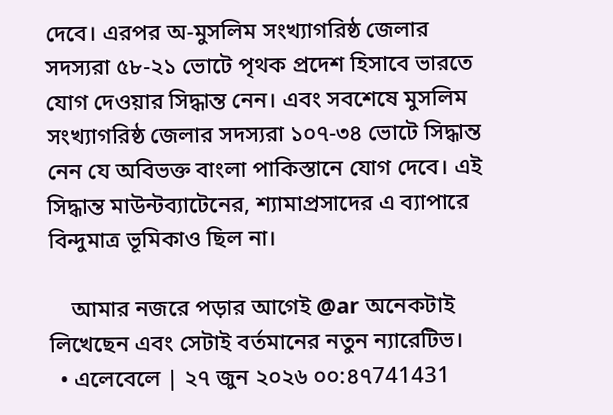দেবে। এরপর অ-মুসলিম সংখ্যাগরিষ্ঠ জেলার সদস্যরা ৫৮-২১ ভোটে পৃথক প্রদেশ হিসাবে ভারতে যোগ দেওয়ার সিদ্ধান্ত নেন। এবং সবশেষে মুসলিম সংখ্যাগরিষ্ঠ জেলার সদস্যরা ১০৭-৩৪ ভোটে সিদ্ধান্ত নেন যে অবিভক্ত বাংলা পাকিস্তানে যোগ দেবে। এই সিদ্ধান্ত মাউন্টব্যাটেনের, শ্যামাপ্রসাদের এ ব্যাপারে বিন্দুমাত্র ভূমিকাও ছিল না।

    আমার নজরে পড়ার আগেই @ar অনেকটাই লিখেছেন এবং সেটাই বর্তমানের নতুন ন্যারেটিভ।
  • এলেবেলে | ২৭ জুন ২০২৬ ০০:৪৭741431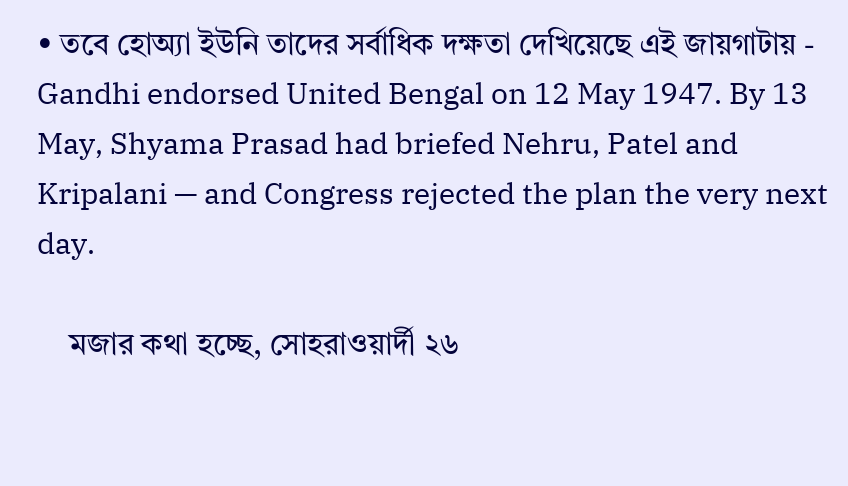• তবে হোঅ্যা ইউনি তাদের সর্বাধিক দক্ষতা দেখিয়েছে এই জায়গাটায় - Gandhi endorsed United Bengal on 12 May 1947. By 13 May, Shyama Prasad had briefed Nehru, Patel and Kripalani — and Congress rejected the plan the very next day.

    মজার কথা হচ্ছে, সোহরাওয়ার্দী ২৬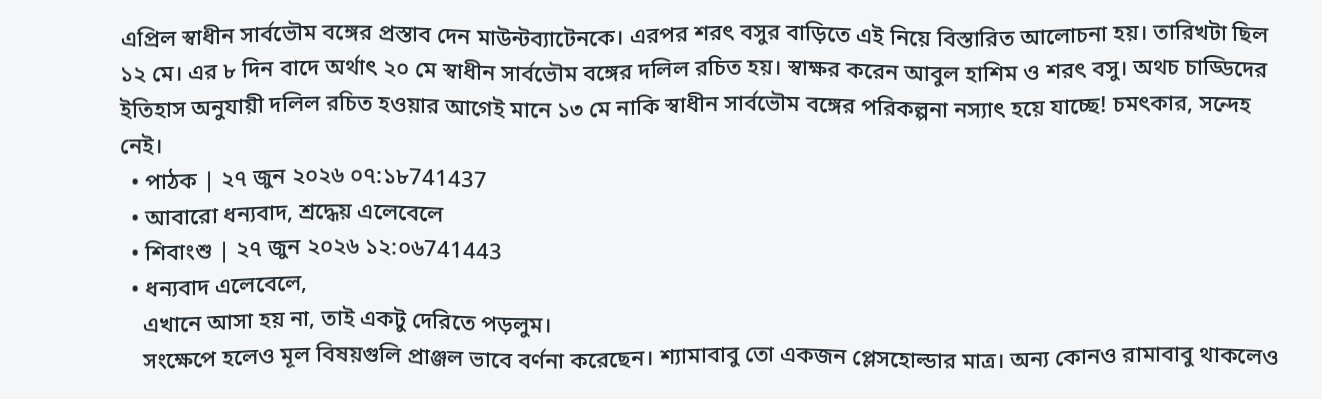এপ্রিল স্বাধীন সার্বভৌম বঙ্গের প্রস্তাব দেন মাউন্টব্যাটেনকে। এরপর শরৎ বসুর বাড়িতে এই নিয়ে বিস্তারিত আলোচনা হয়। তারিখটা ছিল ১২ মে। এর ৮ দিন বাদে অর্থাৎ ২০ মে স্বাধীন সার্বভৌম বঙ্গের দলিল রচিত হয়। স্বাক্ষর করেন আবুল হাশিম ও শরৎ বসু। অথচ চাড্ডিদের ইতিহাস অনুযায়ী দলিল রচিত হওয়ার আগেই মানে ১৩ মে নাকি স্বাধীন সার্বভৌম বঙ্গের পরিকল্পনা নস্যাৎ হয়ে যাচ্ছে! চমৎকার, সন্দেহ নেই।
  • পাঠক | ২৭ জুন ২০২৬ ০৭:১৮741437
  • আবারো ধন্যবাদ, শ্রদ্ধেয় এলেবেলে
  • শিবাংশু | ২৭ জুন ২০২৬ ১২:০৬741443
  • ধন্যবাদ এলেবেলে,
    এখানে আসা হয় না, তাই একটু দেরিতে পড়লুম।
    সংক্ষেপে হলেও মূল বিষয়গুলি প্রাঞ্জল ভাবে বর্ণনা করেছেন। শ্যামাবাবু তো একজন প্লেসহোল্ডার মাত্র। অন্য কোনও রামাবাবু থাকলেও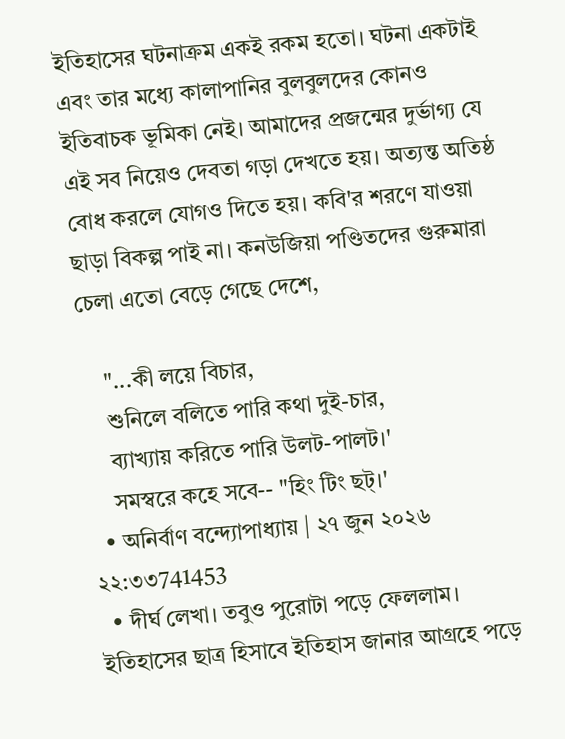ইতিহাসের ঘটনাক্রম একই রকম হতো। ঘটনা একটাই এবং তার মধ্যে কালাপানির বুলবুলদের কোনও ইতিবাচক ভূমিকা নেই। আমাদের প্রজন্মের দুর্ভাগ্য যে এই সব নিয়েও দেবতা গড়া দেখতে হয়। অত্যন্ত অতিষ্ঠ বোধ করলে যোগও দিতে হয়। কবি'র শরণে যাওয়া ছাড়া বিকল্প পাই না। কনউজিয়া পণ্ডিতদের গুরুমারা চেলা এতো বেড়ে গেছে দেশে,

    "...কী লয়ে বিচার,
    শুনিলে বলিতে পারি কথা দুই-চার,
    ব্যাখ্যায় করিতে পারি উলট-পালট।'
    সমস্বরে কহে সবে-- "হিং টিং ছট্‌।'
  • অনির্বাণ বন্দ্যোপাধ্যায় | ২৭ জুন ২০২৬ ২২:৩৩741453
  • দীর্ঘ লেখা। তবুও পুরোটা পড়ে ফেললাম। ইতিহাসের ছাত্র হিসাবে ইতিহাস জানার আগ্রহে পড়ে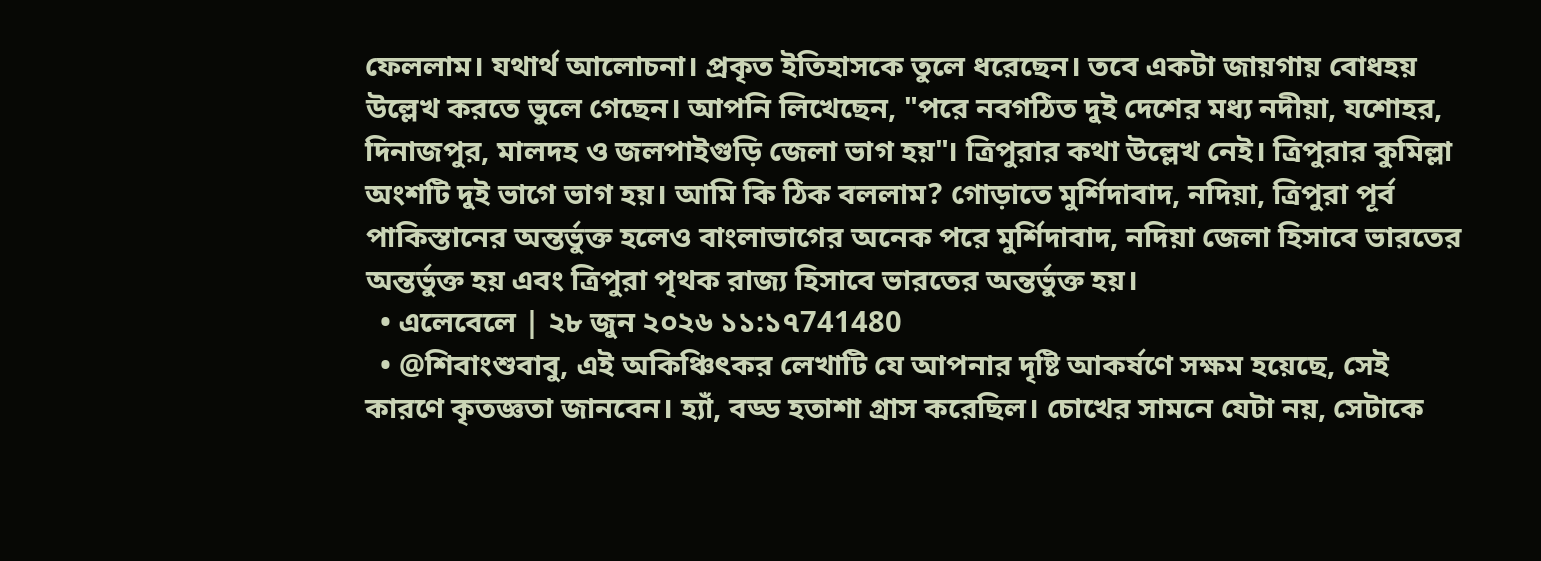ফেললাম। যথার্থ আলোচনা। প্রকৃত ইতিহাসকে তুলে ধরেছেন। তবে একটা জায়গায় বোধহয় উল্লেখ করতে ভুলে গেছেন। আপনি লিখেছেন, "পরে নবগঠিত দুই দেশের মধ্য নদীয়া, যশোহর, দিনাজপুর, মালদহ ও জলপাইগুড়ি জেলা ভাগ হয়"। ত্রিপুরার কথা উল্লেখ নেই। ত্রিপুরার কুমিল্লা অংশটি দুই ভাগে ভাগ হয়। আমি কি ঠিক বললাম? গোড়াতে মুর্শিদাবাদ, নদিয়া, ত্রিপুরা পূর্ব পাকিস্তানের অন্তর্ভুক্ত হলেও বাংলাভাগের অনেক পরে মুর্শিদাবাদ, নদিয়া জেলা হিসাবে ভারতের অন্তর্ভুক্ত হয় এবং ত্রিপুরা পৃথক রাজ্য হিসাবে ভারতের অন্তর্ভুক্ত হয়।
  • এলেবেলে | ২৮ জুন ২০২৬ ১১:১৭741480
  • @শিবাংশুবাবু, এই অকিঞ্চিৎকর লেখাটি যে আপনার দৃষ্টি আকর্ষণে সক্ষম হয়েছে, সেই কারণে কৃতজ্ঞতা জানবেন। হ্যাঁ, বড্ড হতাশা গ্রাস করেছিল। চোখের সামনে যেটা নয়, সেটাকে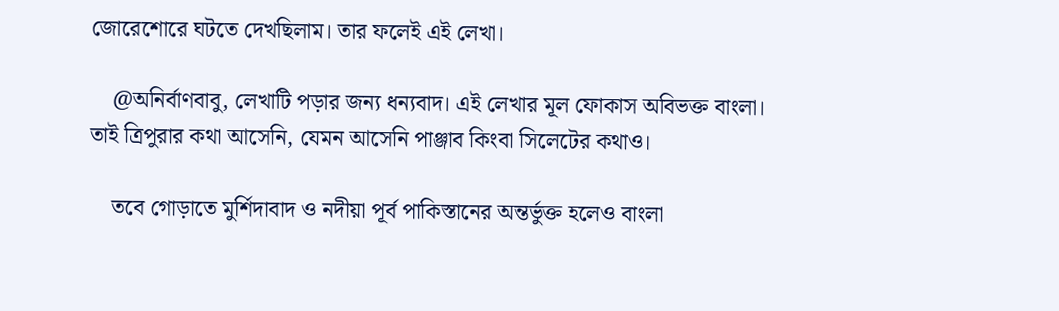জোরেশোরে ঘটতে দেখছিলাম। তার ফলেই এই লেখা।

    @অনির্বাণবাবু, লেখাটি পড়ার জন্য ধন্যবাদ। এই লেখার মূল ফোকাস অবিভক্ত বাংলা। তাই ত্রিপুরার কথা আসেনি, যেমন আসেনি পাঞ্জাব কিংবা সিলেটের কথাও।

    তবে গোড়াতে মুর্শিদাবাদ ও নদীয়া পূর্ব পাকিস্তানের অন্তর্ভুক্ত হলেও বাংলা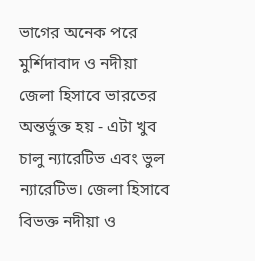ভাগের অনেক পরে মুর্শিদাবাদ ও নদীয়া জেলা হিসাবে ভারতের অন্তর্ভুক্ত হয় - এটা খুব চালু ন্যারেটিভ এবং ভুল ন্যারেটিভ। জেলা হিসাবে বিভক্ত নদীয়া ও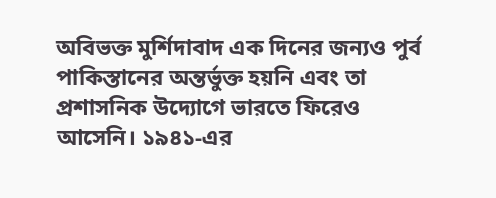অবিভক্ত মুর্শিদাবাদ এক দিনের জন্যও পুর্ব পাকিস্তানের অন্তর্ভুক্ত হয়নি এবং তা প্রশাসনিক উদ্যোগে ভারতে ফিরেও আসেনি। ১৯৪১-এর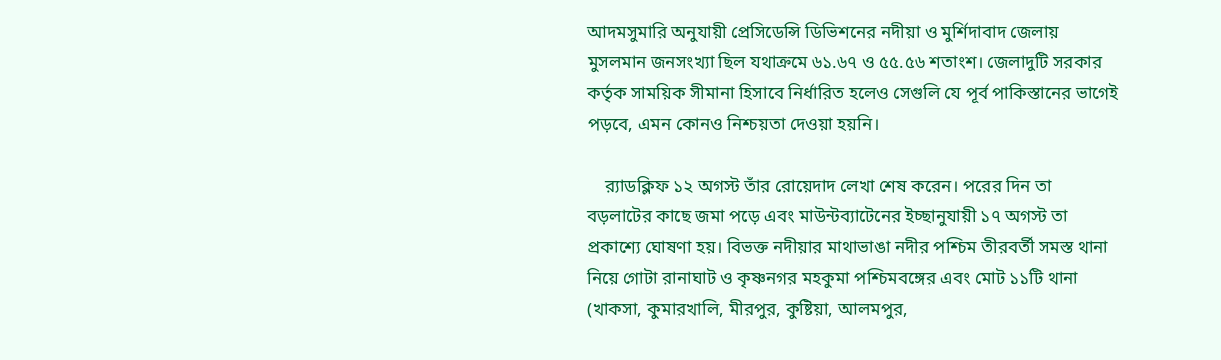আদমসুমারি অনুযায়ী প্রেসিডেন্সি ডিভিশনের নদীয়া ও মুর্শিদাবাদ জেলায় মুসলমান জনসংখ্যা ছিল যথাক্রমে ৬১.৬৭ ও ৫৫.৫৬ শতাংশ। জেলাদুটি সরকার কর্তৃক সাময়িক সীমানা হিসাবে নির্ধারিত হলেও সেগুলি যে পূর্ব পাকিস্তানের ভাগেই পড়বে, এমন কোনও নিশ্চয়তা দেওয়া হয়নি।

    র‍্যাডক্লিফ ১২ অগস্ট তাঁর রোয়েদাদ লেখা শেষ করেন। পরের দিন তা বড়লাটের কাছে জমা পড়ে এবং মাউন্টব্যাটেনের ইচ্ছানুযায়ী ১৭ অগস্ট তা প্রকাশ্যে ঘোষণা হয়। বিভক্ত নদীয়ার মাথাভাঙা নদীর পশ্চিম তীরবর্তী সমস্ত থানা নিয়ে গোটা রানাঘাট ও কৃষ্ণনগর মহকুমা পশ্চিমবঙ্গের এবং মোট ১১টি থানা (খাকসা, কুমারখালি, মীরপুর, কুষ্টিয়া, আলমপুর,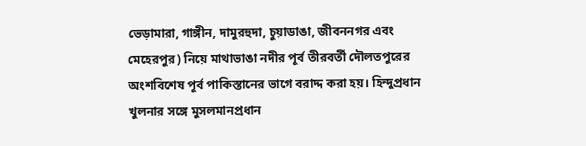ভেড়ামারা, গাঙ্গীন, দামুরহুদা, চুয়াডাঙা, জীবননগর এবং মেহেরপুর) নিয়ে মাথাভাঙা নদীর পূর্ব তীরবর্তী দৌলতপুরের অংশবিশেষ পূর্ব পাকিস্তানের ভাগে বরাদ্দ করা হয়। হিন্দুপ্রধান খুলনার সঙ্গে মুসলমানপ্রধান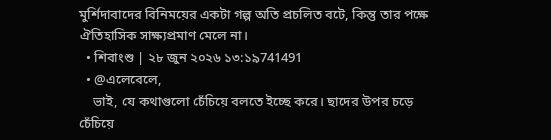মুর্শিদাবাদের বিনিময়ের একটা গল্প অতি প্রচলিত বটে, কিন্তু তার পক্ষে ঐতিহাসিক সাক্ষ্যপ্রমাণ মেলে না।
  • শিবাংশু | ২৮ জুন ২০২৬ ১৩:১৯741491
  • @এলেবেলে,
    ভাই, যে কথাগুলো চেঁচিয়ে বলতে ইচ্ছে করে। ছাদের উপর চড়ে চেঁচিয়ে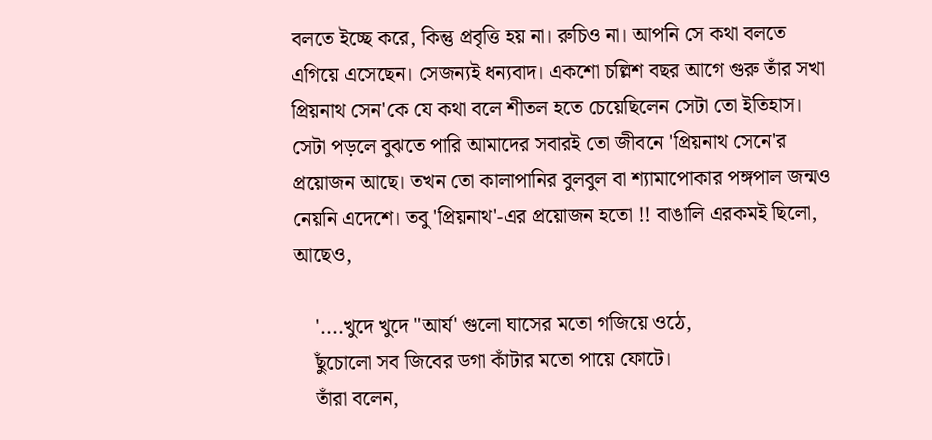বলতে ইচ্ছে করে, কিন্তু প্রবৃত্তি হয় না। রুচিও না। আপনি সে কথা বলতে এগিয়ে এসেছেন। সেজন্যই ধন্যবাদ। একশো চল্লিশ বছর আগে গুরু তাঁর সখা প্রিয়নাথ সেন'কে যে কথা বলে শীতল হতে চেয়েছিলেন সেটা তো ইতিহাস। সেটা পড়লে বুঝতে পারি আমাদের সবারই তো জীবনে 'প্রিয়নাথ সেনে'র প্রয়োজন আছে। তখন তো কালাপানির বুলবুল বা শ্যামাপোকার পঙ্গপাল জন্মও নেয়নি এদেশে। তবু 'প্রিয়নাথ'-এর প্রয়োজন হতো !! বাঙালি এরকমই ছিলো, আছেও,

    '....খুদে খুদে "আর্য' গুলো ঘাসের মতো গজিয়ে ওঠে,
    ছুঁচোলো সব জিবের ডগা কাঁটার মতো পায়ে ফোটে।
    তাঁরা বলেন,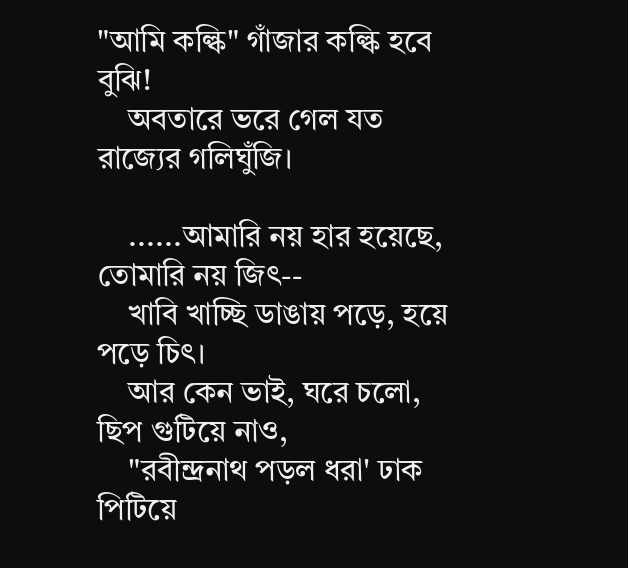"আমি কল্কি" গাঁজার কল্কি হবে বুঝি!
    অবতারে ভরে গেল যত রাজ্যের গলিঘুঁজি।

    ......আমারি নয় হার হয়েছে, তোমারি নয় জিৎ--
    খাবি খাচ্ছি ডাঙায় পড়ে, হয়ে পড়ে চিৎ।
    আর কেন ভাই, ঘরে চলো, ছিপ গুটিয়ে নাও,
    "রবীন্দ্রনাথ পড়ল ধরা' ঢাক পিটিয়ে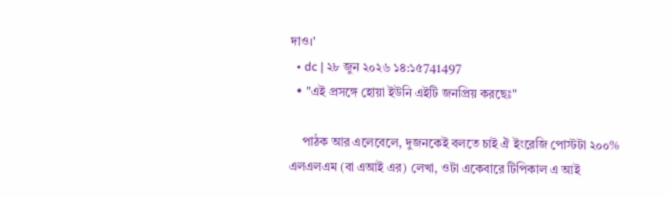দাও।'
  • dc | ২৮ জুন ২০২৬ ১৪:১৫741497
  • "এই প্রসঙ্গে হোয়া ইউনি এইটি জনপ্রিয় করছেঃ"

    পাঠক আর এলেবেলে, দুজনকেই বলতে চাই ঐ ইংরেজি পোস্টটা ২০০% এলএলএম (বা এআই এর) লেখা, ওটা একেবারে টিপিকাল এ আই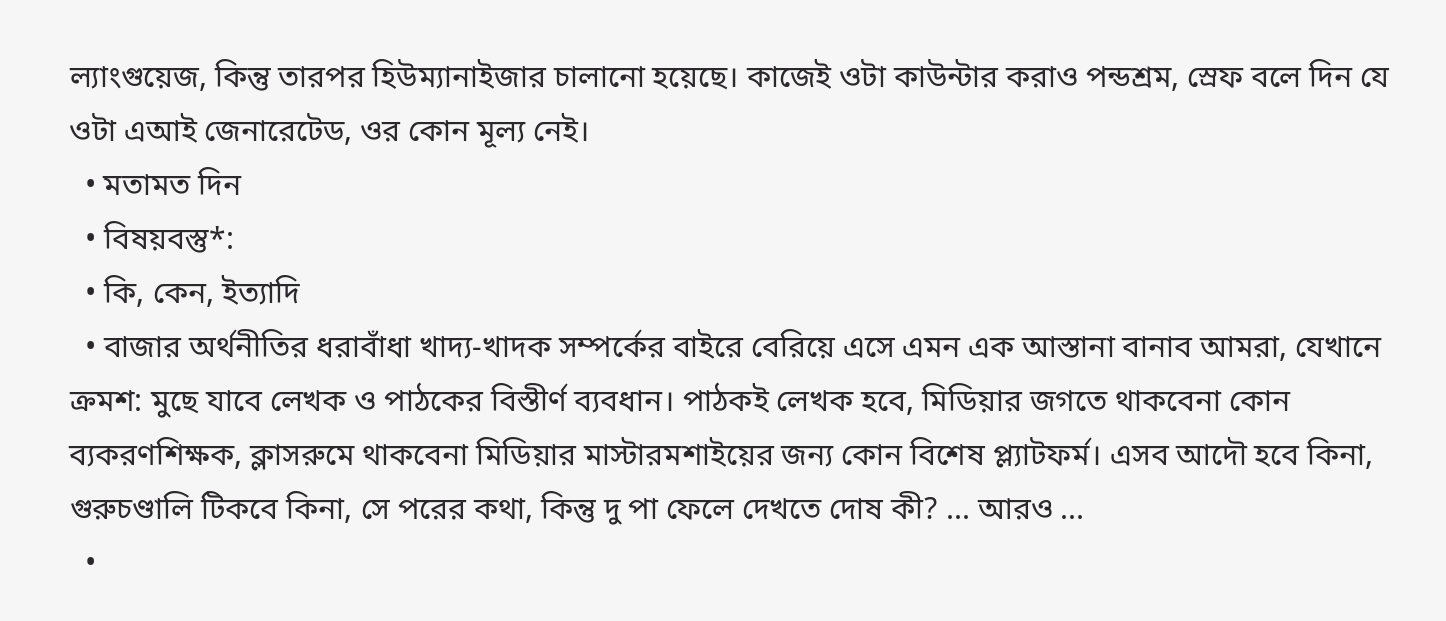ল্যাংগুয়েজ, কিন্তু তারপর হিউম্যানাইজার চালানো হয়েছে। কাজেই ওটা কাউন্টার করাও পন্ডশ্রম, স্রেফ বলে দিন যে ওটা এআই জেনারেটেড, ওর কোন মূল্য নেই।
  • মতামত দিন
  • বিষয়বস্তু*:
  • কি, কেন, ইত্যাদি
  • বাজার অর্থনীতির ধরাবাঁধা খাদ্য-খাদক সম্পর্কের বাইরে বেরিয়ে এসে এমন এক আস্তানা বানাব আমরা, যেখানে ক্রমশ: মুছে যাবে লেখক ও পাঠকের বিস্তীর্ণ ব্যবধান। পাঠকই লেখক হবে, মিডিয়ার জগতে থাকবেনা কোন ব্যকরণশিক্ষক, ক্লাসরুমে থাকবেনা মিডিয়ার মাস্টারমশাইয়ের জন্য কোন বিশেষ প্ল্যাটফর্ম। এসব আদৌ হবে কিনা, গুরুচণ্ডালি টিকবে কিনা, সে পরের কথা, কিন্তু দু পা ফেলে দেখতে দোষ কী? ... আরও ...
  •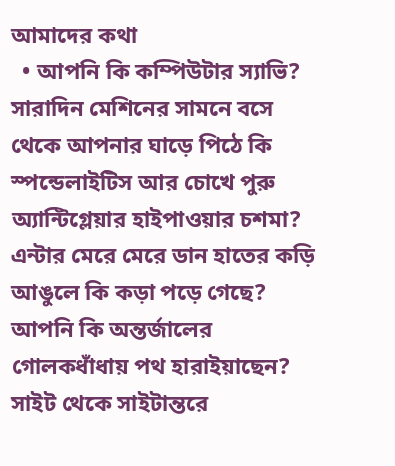আমাদের কথা
  • আপনি কি কম্পিউটার স্যাভি? সারাদিন মেশিনের সামনে বসে থেকে আপনার ঘাড়ে পিঠে কি স্পন্ডেলাইটিস আর চোখে পুরু অ্যান্টিগ্লেয়ার হাইপাওয়ার চশমা? এন্টার মেরে মেরে ডান হাতের কড়ি আঙুলে কি কড়া পড়ে গেছে? আপনি কি অন্তর্জালের গোলকধাঁধায় পথ হারাইয়াছেন? সাইট থেকে সাইটান্তরে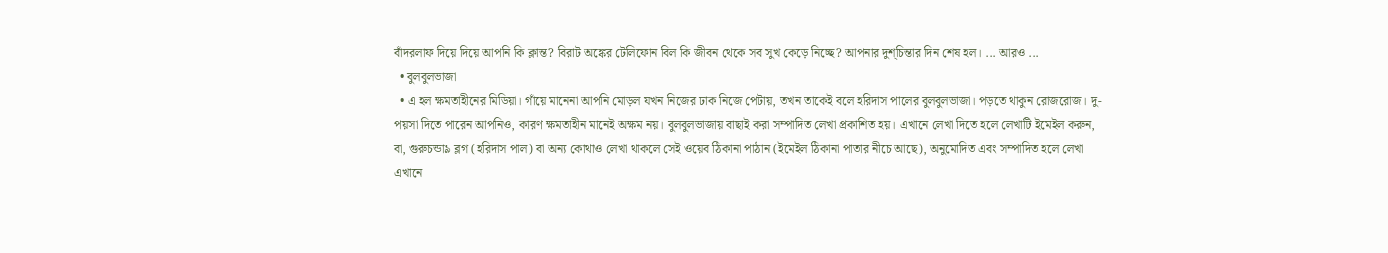বাঁদরলাফ দিয়ে দিয়ে আপনি কি ক্লান্ত? বিরাট অঙ্কের টেলিফোন বিল কি জীবন থেকে সব সুখ কেড়ে নিচ্ছে? আপনার দুশ্‌চিন্তার দিন শেষ হল। ... আরও ...
  • বুলবুলভাজা
  • এ হল ক্ষমতাহীনের মিডিয়া। গাঁয়ে মানেনা আপনি মোড়ল যখন নিজের ঢাক নিজে পেটায়, তখন তাকেই বলে হরিদাস পালের বুলবুলভাজা। পড়তে থাকুন রোজরোজ। দু-পয়সা দিতে পারেন আপনিও, কারণ ক্ষমতাহীন মানেই অক্ষম নয়। বুলবুলভাজায় বাছাই করা সম্পাদিত লেখা প্রকাশিত হয়। এখানে লেখা দিতে হলে লেখাটি ইমেইল করুন, বা, গুরুচন্ডা৯ ব্লগ (হরিদাস পাল) বা অন্য কোথাও লেখা থাকলে সেই ওয়েব ঠিকানা পাঠান (ইমেইল ঠিকানা পাতার নীচে আছে), অনুমোদিত এবং সম্পাদিত হলে লেখা এখানে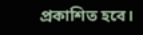প্রকাশিত হবে।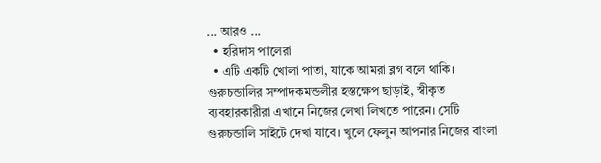... আরও ...
  • হরিদাস পালেরা
  • এটি একটি খোলা পাতা, যাকে আমরা ব্লগ বলে থাকি। গুরুচন্ডালির সম্পাদকমন্ডলীর হস্তক্ষেপ ছাড়াই, স্বীকৃত ব্যবহারকারীরা এখানে নিজের লেখা লিখতে পারেন। সেটি গুরুচন্ডালি সাইটে দেখা যাবে। খুলে ফেলুন আপনার নিজের বাংলা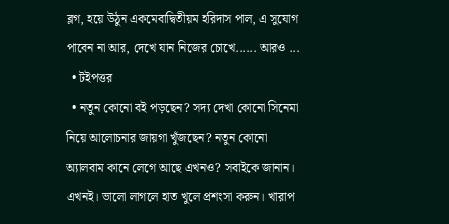ব্লগ, হয়ে উঠুন একমেবাদ্বিতীয়ম হরিদাস পাল, এ সুযোগ পাবেন না আর, দেখে যান নিজের চোখে...... আরও ...
  • টইপত্তর
  • নতুন কোনো বই পড়ছেন? সদ্য দেখা কোনো সিনেমা নিয়ে আলোচনার জায়গা খুঁজছেন? নতুন কোনো অ্যালবাম কানে লেগে আছে এখনও? সবাইকে জানান। এখনই। ভালো লাগলে হাত খুলে প্রশংসা করুন। খারাপ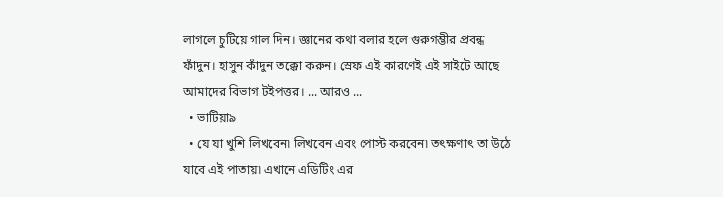লাগলে চুটিয়ে গাল দিন। জ্ঞানের কথা বলার হলে গুরুগম্ভীর প্রবন্ধ ফাঁদুন। হাসুন কাঁদুন তক্কো করুন। স্রেফ এই কারণেই এই সাইটে আছে আমাদের বিভাগ টইপত্তর। ... আরও ...
  • ভাটিয়া৯
  • যে যা খুশি লিখবেন৷ লিখবেন এবং পোস্ট করবেন৷ তৎক্ষণাৎ তা উঠে যাবে এই পাতায়৷ এখানে এডিটিং এর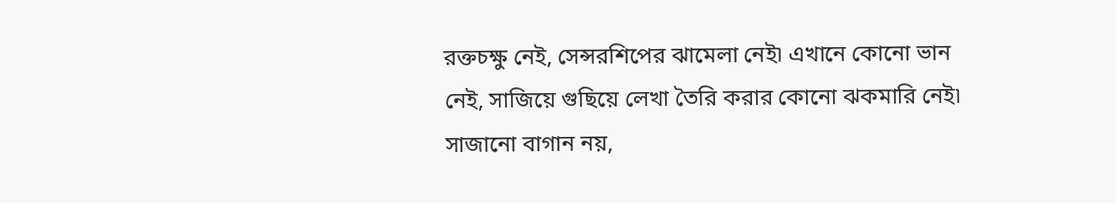রক্তচক্ষু নেই, সেন্সরশিপের ঝামেলা নেই৷ এখানে কোনো ভান নেই, সাজিয়ে গুছিয়ে লেখা তৈরি করার কোনো ঝকমারি নেই৷ সাজানো বাগান নয়,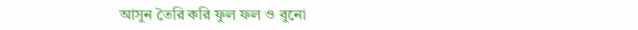আসুন তৈরি করি ফুল ফল ও বুনো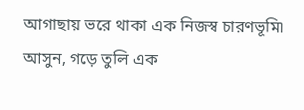আগাছায় ভরে থাকা এক নিজস্ব চারণভূমি৷ আসুন, গড়ে তুলি এক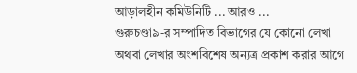আড়ালহীন কমিউনিটি ... আরও ...
গুরুচণ্ডা৯-র সম্পাদিত বিভাগের যে কোনো লেখা অথবা লেখার অংশবিশেষ অন্যত্র প্রকাশ করার আগে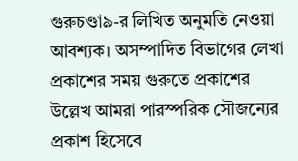গুরুচণ্ডা৯-র লিখিত অনুমতি নেওয়া আবশ্যক। অসম্পাদিত বিভাগের লেখা প্রকাশের সময় গুরুতে প্রকাশের উল্লেখ আমরা পারস্পরিক সৌজন্যের প্রকাশ হিসেবে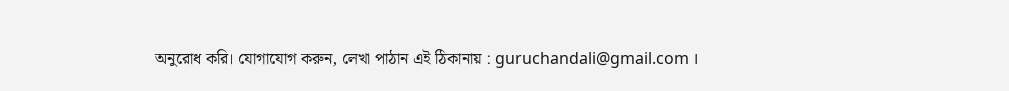অনুরোধ করি। যোগাযোগ করুন, লেখা পাঠান এই ঠিকানায় : guruchandali@gmail.com ।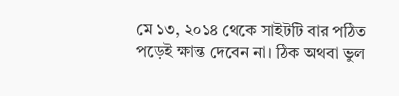মে ১৩, ২০১৪ থেকে সাইটটি বার পঠিত
পড়েই ক্ষান্ত দেবেন না। ঠিক অথবা ভুল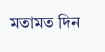মতামত দিন